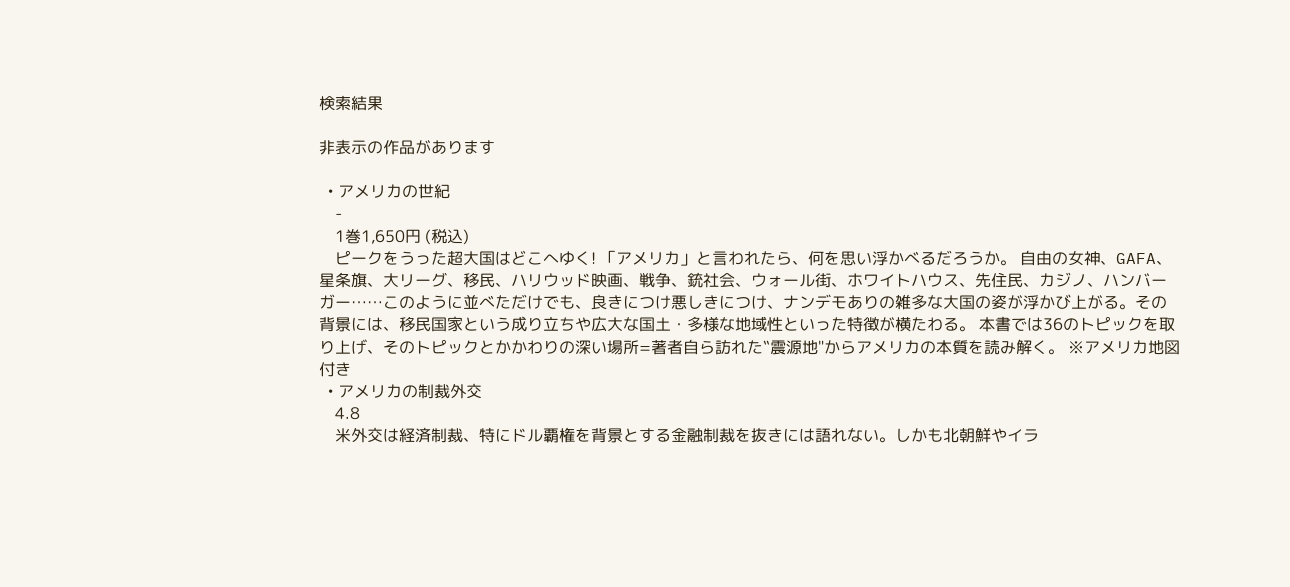検索結果

非表示の作品があります

  • アメリカの世紀
    -
    1巻1,650円 (税込)
    ピークをうった超大国はどこへゆく! 「アメリカ」と言われたら、何を思い浮かべるだろうか。 自由の女神、GAFA、星条旗、大リーグ、移民、ハリウッド映画、戦争、銃社会、ウォール街、ホワイトハウス、先住民、カジノ、ハンバーガー……このように並べただけでも、良きにつけ悪しきにつけ、ナンデモありの雑多な大国の姿が浮かび上がる。その背景には、移民国家という成り立ちや広大な国土・多様な地域性といった特徴が横たわる。 本書では36のトピックを取り上げ、そのトピックとかかわりの深い場所=著者自ら訪れた‟震源地"からアメリカの本質を読み解く。 ※アメリカ地図付き
  • アメリカの制裁外交
    4.8
    米外交は経済制裁、特にドル覇権を背景とする金融制裁を抜きには語れない。しかも北朝鮮やイラ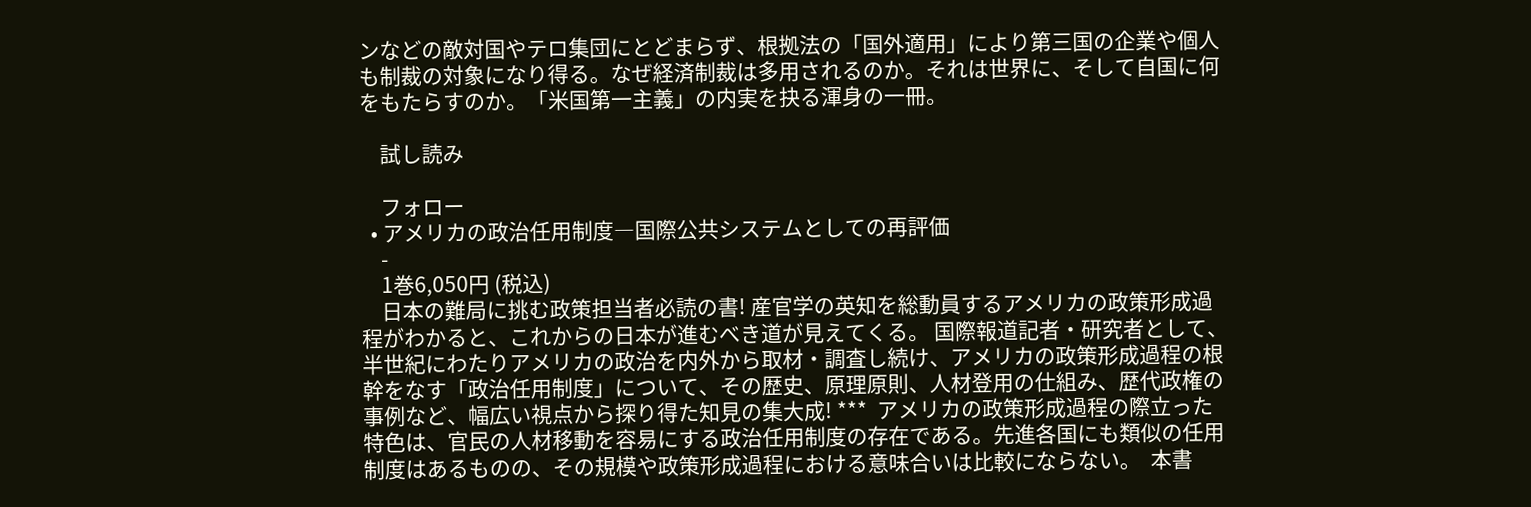ンなどの敵対国やテロ集団にとどまらず、根拠法の「国外適用」により第三国の企業や個人も制裁の対象になり得る。なぜ経済制裁は多用されるのか。それは世界に、そして自国に何をもたらすのか。「米国第一主義」の内実を抉る渾身の一冊。

    試し読み

    フォロー
  • アメリカの政治任用制度―国際公共システムとしての再評価
    -
    1巻6,050円 (税込)
    日本の難局に挑む政策担当者必読の書! 産官学の英知を総動員するアメリカの政策形成過程がわかると、これからの日本が進むべき道が見えてくる。 国際報道記者・研究者として、半世紀にわたりアメリカの政治を内外から取材・調査し続け、アメリカの政策形成過程の根幹をなす「政治任用制度」について、その歴史、原理原則、人材登用の仕組み、歴代政権の事例など、幅広い視点から探り得た知見の集大成! ***  アメリカの政策形成過程の際立った特色は、官民の人材移動を容易にする政治任用制度の存在である。先進各国にも類似の任用制度はあるものの、その規模や政策形成過程における意味合いは比較にならない。  本書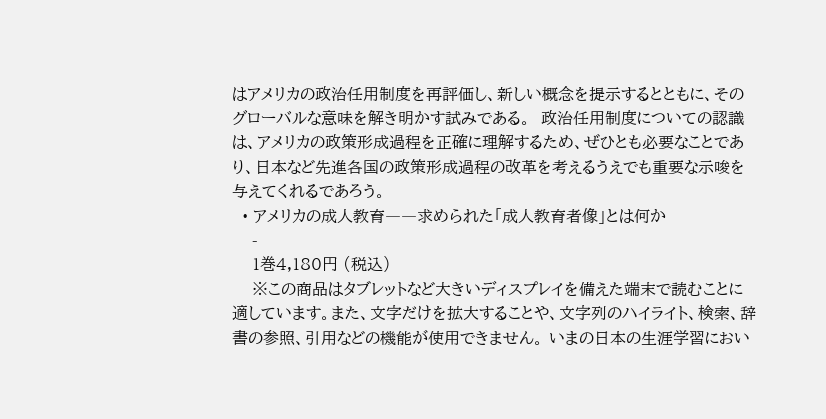はアメリカの政治任用制度を再評価し、新しい概念を提示するとともに、そのグローバルな意味を解き明かす試みである。  政治任用制度についての認識は、アメリカの政策形成過程を正確に理解するため、ぜひとも必要なことであり、日本など先進各国の政策形成過程の改革を考えるうえでも重要な示唆を与えてくれるであろう。
  • アメリカの成人教育――求められた「成人教育者像」とは何か
    -
    1巻4,180円 (税込)
    ※この商品はタブレットなど大きいディスプレイを備えた端末で読むことに適しています。また、文字だけを拡大することや、文字列のハイライト、検索、辞書の参照、引用などの機能が使用できません。 いまの日本の生涯学習におい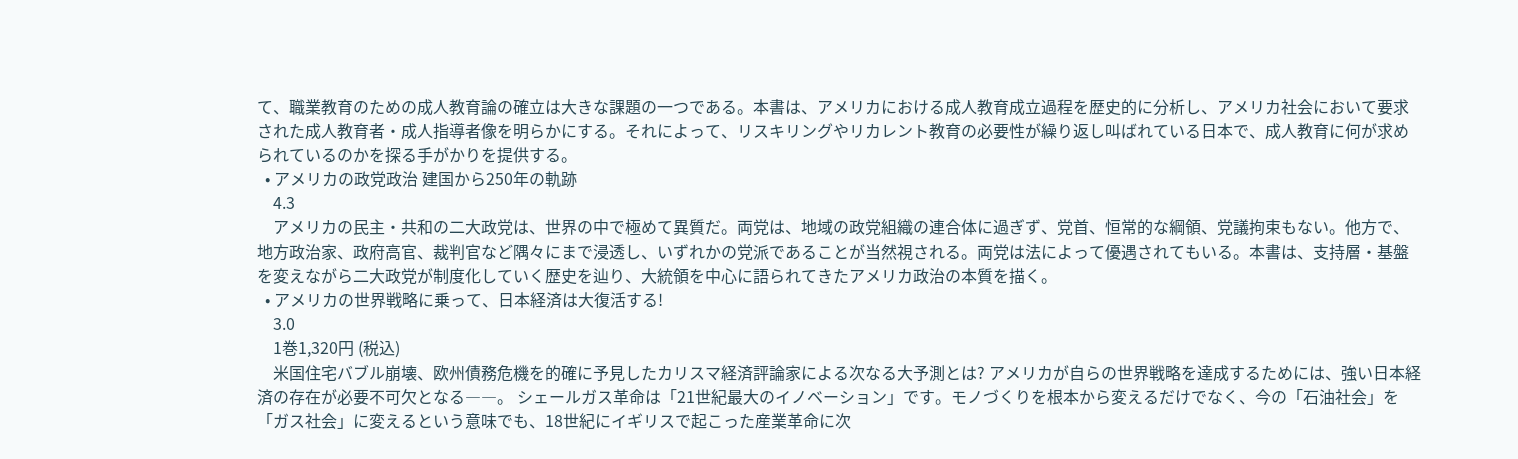て、職業教育のための成人教育論の確立は大きな課題の一つである。本書は、アメリカにおける成人教育成立過程を歴史的に分析し、アメリカ社会において要求された成人教育者・成人指導者像を明らかにする。それによって、リスキリングやリカレント教育の必要性が繰り返し叫ばれている日本で、成人教育に何が求められているのかを探る手がかりを提供する。
  • アメリカの政党政治 建国から250年の軌跡
    4.3
    アメリカの民主・共和の二大政党は、世界の中で極めて異質だ。両党は、地域の政党組織の連合体に過ぎず、党首、恒常的な綱領、党議拘束もない。他方で、地方政治家、政府高官、裁判官など隅々にまで浸透し、いずれかの党派であることが当然視される。両党は法によって優遇されてもいる。本書は、支持層・基盤を変えながら二大政党が制度化していく歴史を辿り、大統領を中心に語られてきたアメリカ政治の本質を描く。
  • アメリカの世界戦略に乗って、日本経済は大復活する!
    3.0
    1巻1,320円 (税込)
    米国住宅バブル崩壊、欧州債務危機を的確に予見したカリスマ経済評論家による次なる大予測とは? アメリカが自らの世界戦略を達成するためには、強い日本経済の存在が必要不可欠となる――。 シェールガス革命は「21世紀最大のイノベーション」です。モノづくりを根本から変えるだけでなく、今の「石油社会」を「ガス社会」に変えるという意味でも、18世紀にイギリスで起こった産業革命に次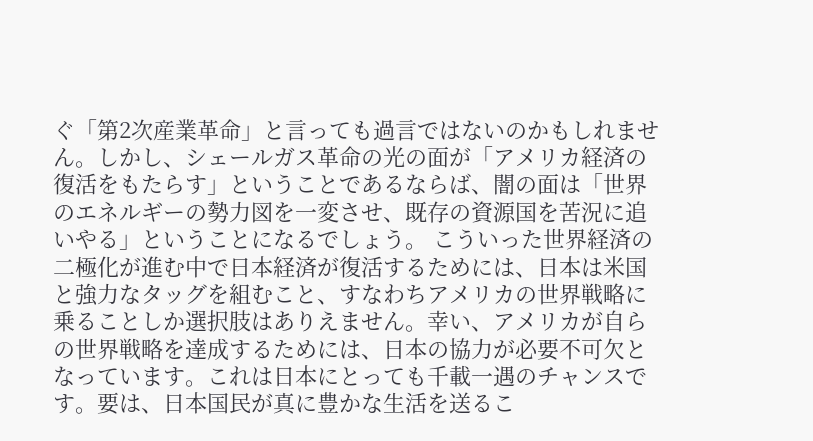ぐ「第2次産業革命」と言っても過言ではないのかもしれません。しかし、シェールガス革命の光の面が「アメリカ経済の復活をもたらす」ということであるならば、闇の面は「世界のエネルギーの勢力図を一変させ、既存の資源国を苦況に追いやる」ということになるでしょう。 こういった世界経済の二極化が進む中で日本経済が復活するためには、日本は米国と強力なタッグを組むこと、すなわちアメリカの世界戦略に乗ることしか選択肢はありえません。幸い、アメリカが自らの世界戦略を達成するためには、日本の協力が必要不可欠となっています。これは日本にとっても千載一遇のチャンスです。要は、日本国民が真に豊かな生活を送るこ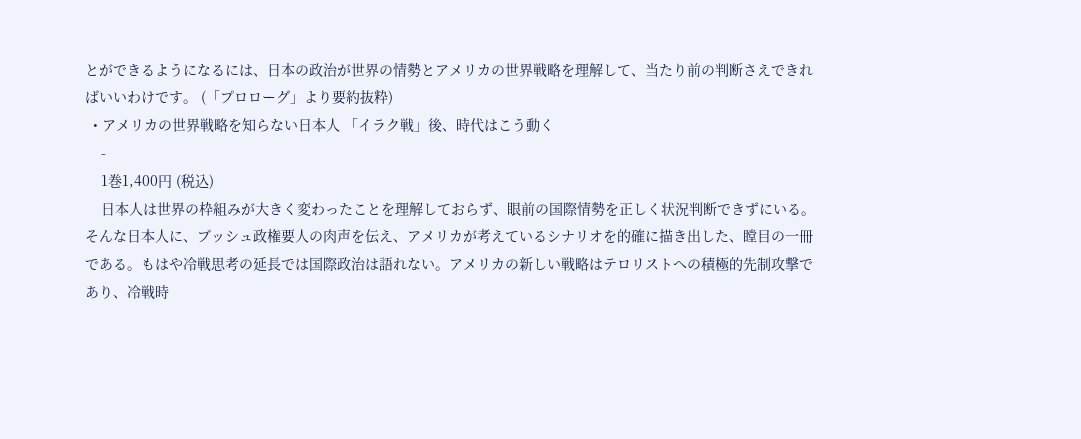とができるようになるには、日本の政治が世界の情勢とアメリカの世界戦略を理解して、当たり前の判断さえできればいいわけです。 (「プロローグ」より要約抜粋)
  • アメリカの世界戦略を知らない日本人 「イラク戦」後、時代はこう動く
    -
    1巻1,400円 (税込)
    日本人は世界の枠組みが大きく変わったことを理解しておらず、眼前の国際情勢を正しく状況判断できずにいる。そんな日本人に、ブッシュ政権要人の肉声を伝え、アメリカが考えているシナリオを的確に描き出した、瞠目の一冊である。もはや冷戦思考の延長では国際政治は語れない。アメリカの新しい戦略はテロリストへの積極的先制攻撃であり、冷戦時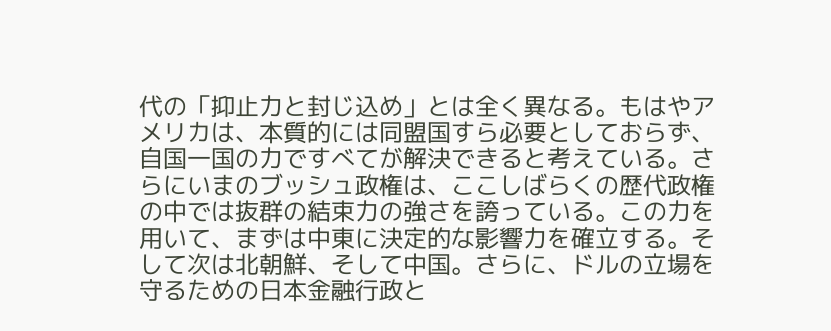代の「抑止力と封じ込め」とは全く異なる。もはやアメリカは、本質的には同盟国すら必要としておらず、自国一国の力ですべてが解決できると考えている。さらにいまのブッシュ政権は、ここしばらくの歴代政権の中では抜群の結束力の強さを誇っている。この力を用いて、まずは中東に決定的な影響力を確立する。そして次は北朝鮮、そして中国。さらに、ドルの立場を守るための日本金融行政と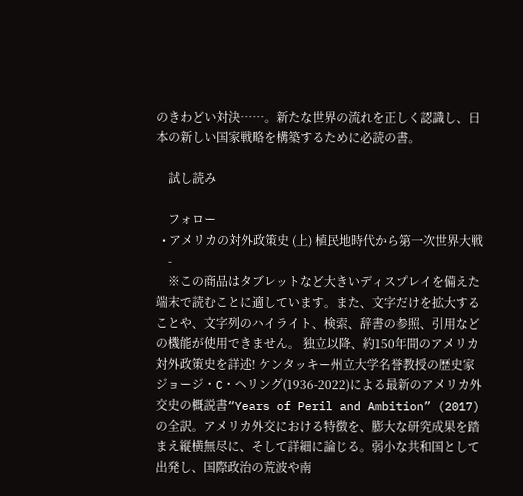のきわどい対決……。新たな世界の流れを正しく認識し、日本の新しい国家戦略を構築するために必読の書。

    試し読み

    フォロー
  • アメリカの対外政策史 (上) 植民地時代から第一次世界大戦
    -
    ※この商品はタブレットなど大きいディスプレイを備えた端末で読むことに適しています。また、文字だけを拡大することや、文字列のハイライト、検索、辞書の参照、引用などの機能が使用できません。 独立以降、約150年間のアメリカ対外政策史を詳述! ケンタッキー州立大学名誉教授の歴史家ジョージ・C・ヘリング(1936-2022)による最新のアメリカ外交史の概説書“Years of Peril and Ambition” (2017) の全訳。アメリカ外交における特徴を、膨大な研究成果を踏まえ縦横無尽に、そして詳細に論じる。弱小な共和国として出発し、国際政治の荒波や南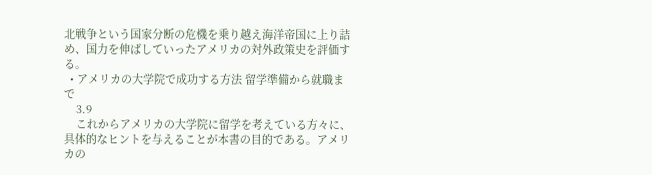北戦争という国家分断の危機を乗り越え海洋帝国に上り詰め、国力を伸ばしていったアメリカの対外政策史を評価する。
  • アメリカの大学院で成功する方法 留学準備から就職まで
    3.9
    これからアメリカの大学院に留学を考えている方々に、具体的なヒントを与えることが本書の目的である。アメリカの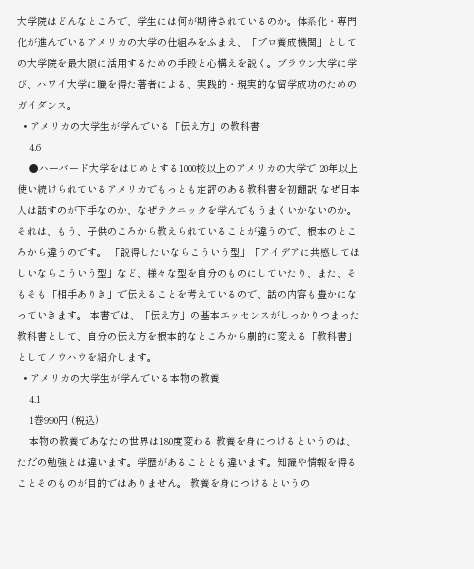大学院はどんなところで、学生には何が期待されているのか。体系化・専門化が進んでいるアメリカの大学の仕組みをふまえ、「プロ養成機関」としての大学院を最大限に活用するための手段と心構えを説く。ブラウン大学に学び、ハワイ大学に職を得た著者による、実践的・現実的な留学成功のためのガイダンス。
  • アメリカの大学生が学んでいる「伝え方」の教科書
    4.6
    ●ハーバード大学をはじめとする1000校以上のアメリカの大学で 20年以上使い続けられているアメリカでもっとも定評のある教科書を初翻訳 なぜ日本人は話すのが下手なのか、なぜテクニックを学んでもうまくいかないのか。それは、もう、子供のころから教えられていることが違うので、根本のところから違うのです。 「説得したいならこういう型」「アイデアに共感してほしいならこういう型」など、様々な型を自分のものにしていたり、また、そもそも「相手ありき」で伝えることを考えているので、話の内容も豊かになっていきます。 本書では、「伝え方」の基本エッセンスがしっかりつまった教科書として、自分の伝え方を根本的なところから劇的に変える「教科書」としてノウハウを紹介します。
  • アメリカの大学生が学んでいる本物の教養
    4.1
    1巻990円 (税込)
    本物の教養であなたの世界は180度変わる 教養を身につけるというのは、ただの勉強とは違います。学歴があることとも違います。知識や情報を得ることそのものが目的ではありません。 教養を身につけるというの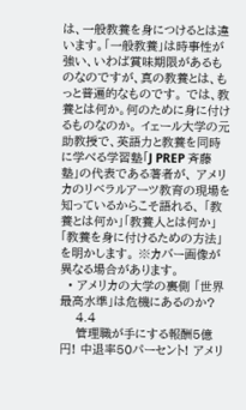は、一般教養を身につけるとは違います。「一般教養」は時事性が強い、いわば賞味期限があるものなのですが、真の教養とは、もっと普遍的なものです。 では、教養とは何か。何のために身に付けるものなのか。 イェール大学の元助教授で、英語力と教養を同時に学べる学習塾「J PREP 斉藤塾」の代表である著者が、 アメリカのリベラルアーツ教育の現場を知っているからこそ語れる、 「教養とは何か」「教養人とは何か」「教養を身に付けるための方法」を明かします。 ※カバー画像が異なる場合があります。
  • アメリカの大学の裏側 「世界最高水準」は危機にあるのか?
    4.4
    管理職が手にする報酬5億円! 中退率50パーセント! アメリ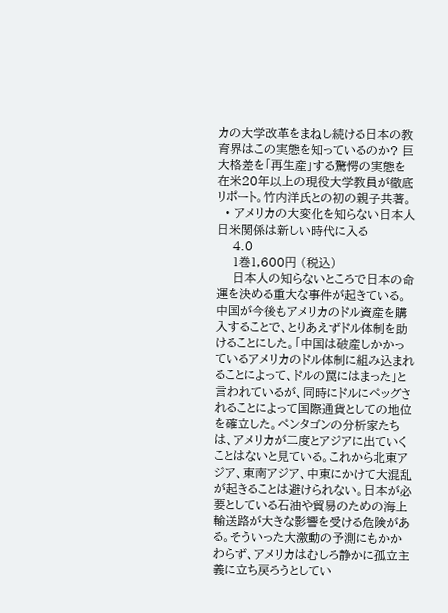カの大学改革をまねし続ける日本の教育界はこの実態を知っているのか? 巨大格差を「再生産」する驚愕の実態を在米20年以上の現役大学教員が徹底リポート。竹内洋氏との初の親子共著。
  • アメリカの大変化を知らない日本人 日米関係は新しい時代に入る
    4.0
    1巻1,600円 (税込)
    日本人の知らないところで日本の命運を決める重大な事件が起きている。中国が今後もアメリカのドル資産を購入することで、とりあえずドル体制を助けることにした。「中国は破産しかかっているアメリカのドル体制に組み込まれることによって、ドルの罠にはまった」と言われているが、同時にドルにペッグされることによって国際通貨としての地位を確立した。ペンタゴンの分析家たちは、アメリカが二度とアジアに出ていくことはないと見ている。これから北東アジア、東南アジア、中東にかけて大混乱が起きることは避けられない。日本が必要としている石油や貿易のための海上輸送路が大きな影響を受ける危険がある。そういった大激動の予測にもかかわらず、アメリカはむしろ静かに孤立主義に立ち戻ろうとしてい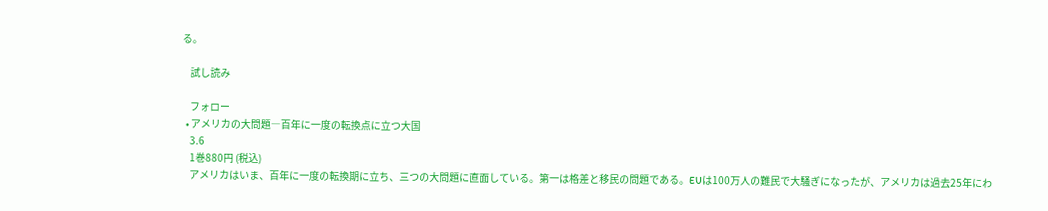る。

    試し読み

    フォロー
  • アメリカの大問題―百年に一度の転換点に立つ大国
    3.6
    1巻880円 (税込)
    アメリカはいま、百年に一度の転換期に立ち、三つの大問題に直面している。第一は格差と移民の問題である。EUは100万人の難民で大騒ぎになったが、アメリカは過去25年にわ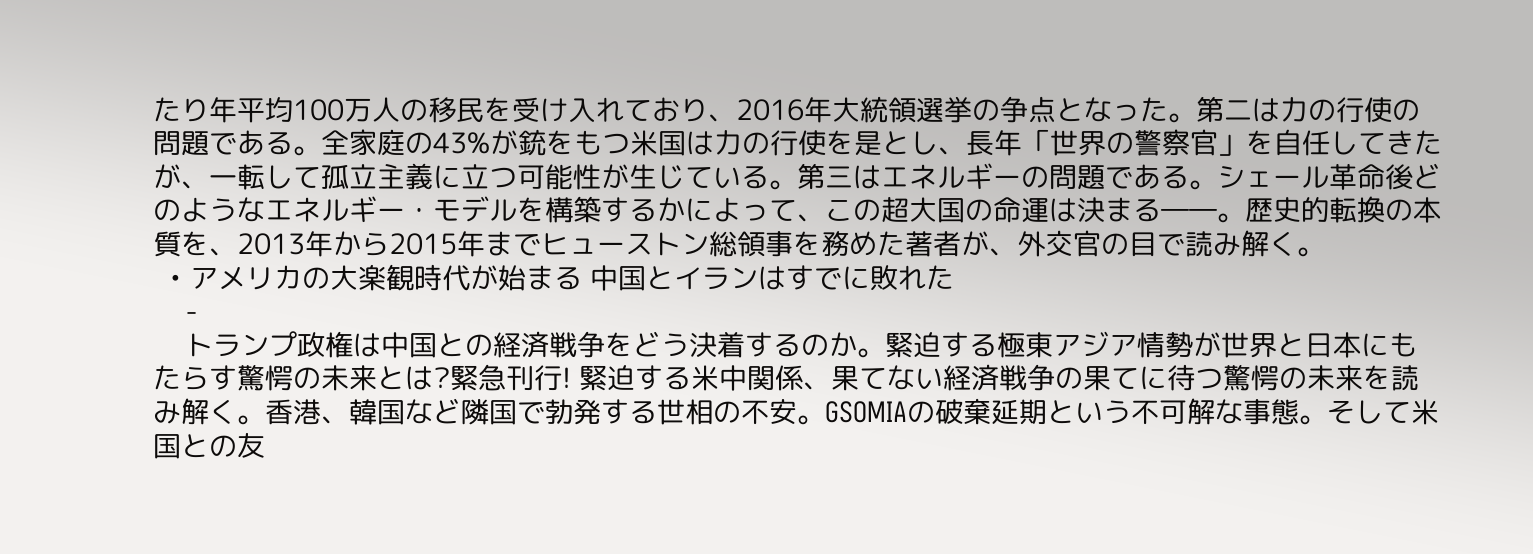たり年平均100万人の移民を受け入れており、2016年大統領選挙の争点となった。第二は力の行使の問題である。全家庭の43%が銃をもつ米国は力の行使を是とし、長年「世界の警察官」を自任してきたが、一転して孤立主義に立つ可能性が生じている。第三はエネルギーの問題である。シェール革命後どのようなエネルギー・モデルを構築するかによって、この超大国の命運は決まる――。歴史的転換の本質を、2013年から2015年までヒューストン総領事を務めた著者が、外交官の目で読み解く。
  • アメリカの大楽観時代が始まる 中国とイランはすでに敗れた
    -
    トランプ政権は中国との経済戦争をどう決着するのか。緊迫する極東アジア情勢が世界と日本にもたらす驚愕の未来とは?緊急刊行! 緊迫する米中関係、果てない経済戦争の果てに待つ驚愕の未来を読み解く。香港、韓国など隣国で勃発する世相の不安。GSOMIAの破棄延期という不可解な事態。そして米国との友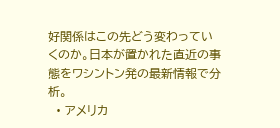好関係はこの先どう変わっていくのか。日本が置かれた直近の事態をワシントン発の最新情報で分析。
  • アメリカ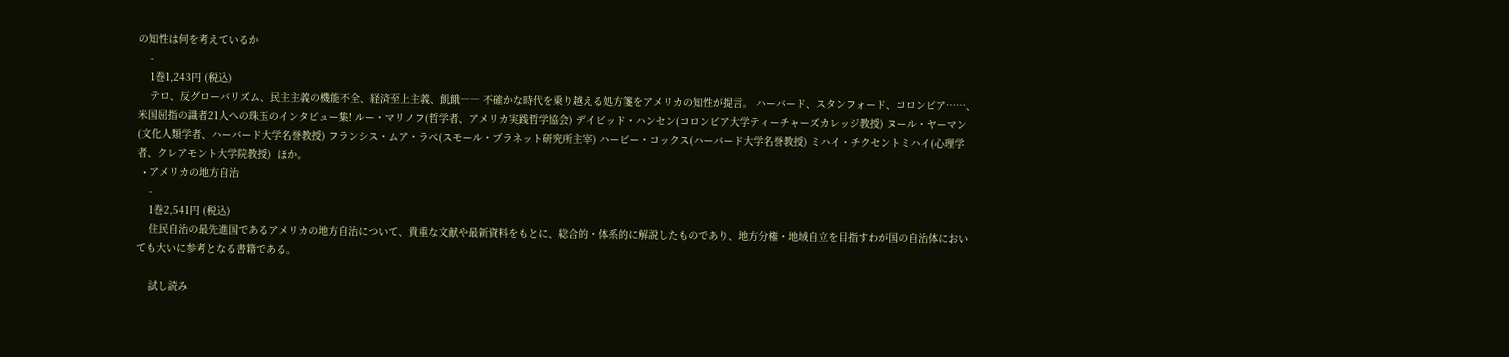の知性は何を考えているか
    -
    1巻1,243円 (税込)
    テロ、反グローバリズム、民主主義の機能不全、経済至上主義、飢餓―― 不確かな時代を乗り越える処方箋をアメリカの知性が提言。 ハーバード、スタンフォード、コロンビア……、米国屈指の識者21人への珠玉のインタビュー集! ルー・マリノフ(哲学者、アメリカ実践哲学協会) デイビッド・ハンセン(コロンビア大学ティーチャーズカレッジ教授) ヌール・ヤーマン(文化人類学者、ハーバード大学名誉教授) フランシス・ムア・ラぺ(スモール・プラネット研究所主宰) ハービー・コックス(ハーバード大学名誉教授) ミハイ・チクセントミハイ(心理学者、クレアモント大学院教授)  ほか。
  • アメリカの地方自治
    -
    1巻2,541円 (税込)
    住民自治の最先進国であるアメリカの地方自治について、貴重な文献や最新資料をもとに、総合的・体系的に解説したものであり、地方分権・地域自立を目指すわが国の自治体においても大いに参考となる書籍である。

    試し読み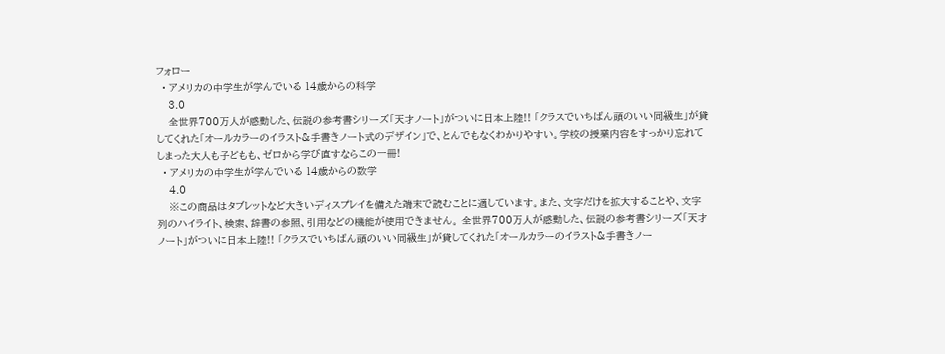フォロー
  • アメリカの中学生が学んでいる 14歳からの科学
    3.0
    全世界700万人が感動した、伝説の参考書シリーズ「天才ノート」がついに日本上陸!! 「クラスでいちばん頭のいい同級生」が貸してくれた「オールカラーのイラスト&手書きノート式のデザイン」で、とんでもなくわかりやすい。学校の授業内容をすっかり忘れてしまった大人も子どもも、ゼロから学び直すならこの一冊!
  • アメリカの中学生が学んでいる 14歳からの数学
    4.0
    ※この商品はタブレットなど大きいディスプレイを備えた端末で読むことに適しています。また、文字だけを拡大することや、文字列のハイライト、検索、辞書の参照、引用などの機能が使用できません。 全世界700万人が感動した、伝説の参考書シリーズ「天才ノート」がついに日本上陸!! 「クラスでいちばん頭のいい同級生」が貸してくれた「オールカラーのイラスト&手書きノー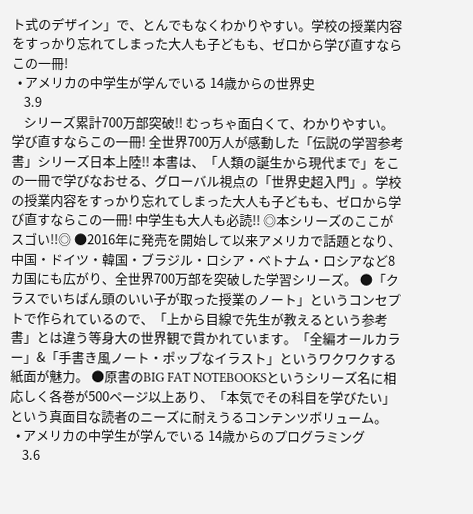ト式のデザイン」で、とんでもなくわかりやすい。学校の授業内容をすっかり忘れてしまった大人も子どもも、ゼロから学び直すならこの一冊!
  • アメリカの中学生が学んでいる 14歳からの世界史
    3.9
    シリーズ累計700万部突破!! むっちゃ面白くて、わかりやすい。学び直すならこの一冊! 全世界700万人が感動した「伝説の学習参考書」シリーズ日本上陸!! 本書は、「人類の誕生から現代まで」をこの一冊で学びなおせる、グローバル視点の「世界史超入門」。学校の授業内容をすっかり忘れてしまった大人も子どもも、ゼロから学び直すならこの一冊! 中学生も大人も必読!! ◎本シリーズのここがスゴい!!◎ ●2016年に発売を開始して以来アメリカで話題となり、中国・ドイツ・韓国・ブラジル・ロシア・ベトナム・ロシアなど8カ国にも広がり、全世界700万部を突破した学習シリーズ。 ●「クラスでいちばん頭のいい子が取った授業のノート」というコンセプトで作られているので、「上から目線で先生が教えるという参考書」とは違う等身大の世界観で貫かれています。「全編オールカラー」&「手書き風ノート・ポップなイラスト」というワクワクする紙面が魅力。 ●原書のBIG FAT NOTEBOOKSというシリーズ名に相応しく各巻が500ページ以上あり、「本気でその科目を学びたい」という真面目な読者のニーズに耐えうるコンテンツボリューム。
  • アメリカの中学生が学んでいる 14歳からのプログラミング
    3.6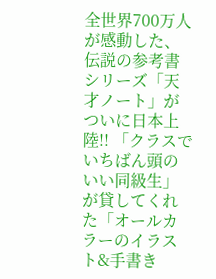全世界700万人が感動した、伝説の参考書シリーズ「天才ノート」がついに日本上陸!! 「クラスでいちばん頭のいい同級生」が貸してくれた「オールカラーのイラスト&手書き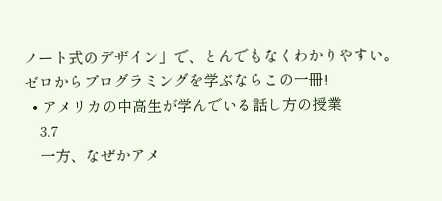ノート式のデザイン」で、とんでもなくわかりやすい。ゼロからプログラミングを学ぶならこの一冊!
  • アメリカの中高生が学んでいる話し方の授業
    3.7
    一方、なぜかアメ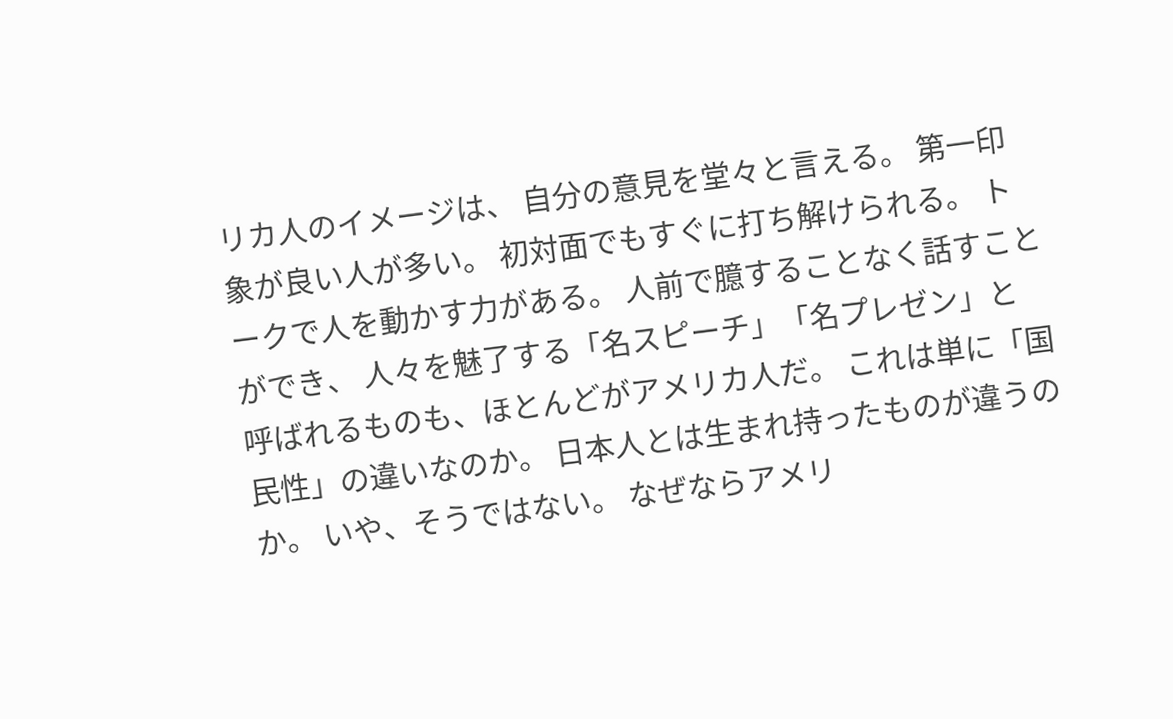リカ人のイメージは、 自分の意見を堂々と言える。 第一印象が良い人が多い。 初対面でもすぐに打ち解けられる。 トークで人を動かす力がある。 人前で臆することなく話すことができ、 人々を魅了する「名スピーチ」「名プレゼン」と 呼ばれるものも、ほとんどがアメリカ人だ。 これは単に「国民性」の違いなのか。 日本人とは生まれ持ったものが違うのか。 いや、そうではない。 なぜならアメリ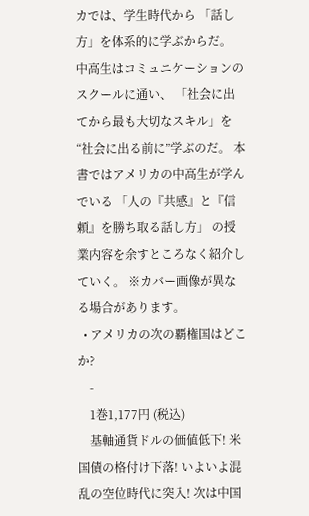カでは、学生時代から 「話し方」を体系的に学ぶからだ。 中高生はコミュニケーションのスクールに通い、 「社会に出てから最も大切なスキル」を “社会に出る前に”学ぶのだ。 本書ではアメリカの中高生が学んでいる 「人の『共感』と『信頼』を勝ち取る話し方」 の授業内容を余すところなく紹介していく。 ※カバー画像が異なる場合があります。
  • アメリカの次の覇権国はどこか?
    -
    1巻1,177円 (税込)
    基軸通貨ドルの価値低下! 米国債の格付け下落! いよいよ混乱の空位時代に突入! 次は中国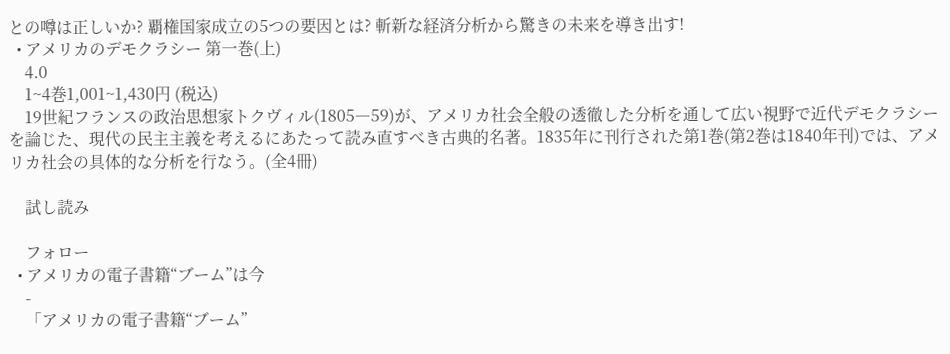との噂は正しいか? 覇権国家成立の5つの要因とは? 斬新な経済分析から驚きの未来を導き出す!
  • アメリカのデモクラシー 第一巻(上)
    4.0
    1~4巻1,001~1,430円 (税込)
    19世紀フランスの政治思想家トクヴィル(1805―59)が、アメリカ社会全般の透徹した分析を通して広い視野で近代デモクラシーを論じた、現代の民主主義を考えるにあたって読み直すべき古典的名著。1835年に刊行された第1巻(第2巻は1840年刊)では、アメリカ社会の具体的な分析を行なう。(全4冊)

    試し読み

    フォロー
  • アメリカの電子書籍“ブーム”は今
    -
    「アメリカの電子書籍“ブーム”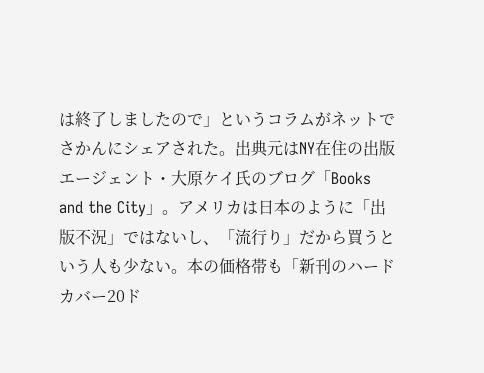は終了しましたので」というコラムがネットでさかんにシェアされた。出典元はNY在住の出版エージェント・大原ケイ氏のブログ「Books and the City」。アメリカは日本のように「出版不況」ではないし、「流行り」だから買うという人も少ない。本の価格帯も「新刊のハードカバー20ド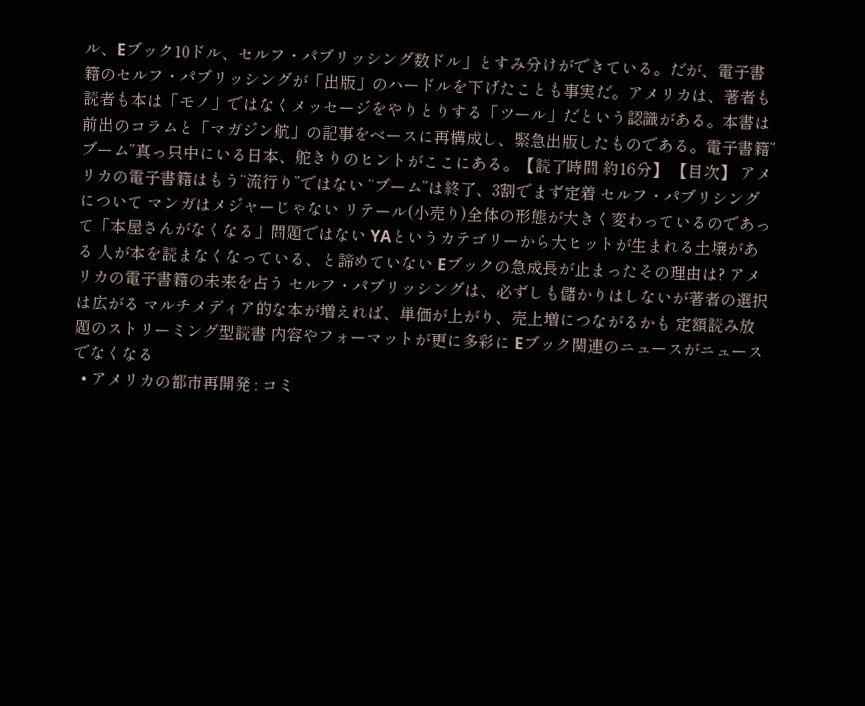ル、Eブック10ドル、セルフ・パブリッシング数ドル」とすみ分けができている。だが、電子書籍のセルフ・パブリッシングが「出版」のハードルを下げたことも事実だ。アメリカは、著者も読者も本は「モノ」ではなくメッセージをやりとりする「ツール」だという認識がある。本書は前出のコラムと「マガジン航」の記事をベースに再構成し、緊急出版したものである。電子書籍”ブーム”真っ只中にいる日本、舵きりのヒントがここにある。【読了時間 約16分】 【目次】 アメリカの電子書籍はもう“流行り”ではない “ブーム”は終了、3割でまず定着 セルフ・パブリシングについて マンガはメジャーじゃない リテール(小売り)全体の形態が大きく変わっているのであって「本屋さんがなくなる」問題ではない YAというカテゴリーから大ヒットが生まれる土壌がある 人が本を読まなくなっている、と諦めていない Eブックの急成長が止まったその理由は? アメリカの電子書籍の未来を占う セルフ・パブリッシングは、必ずしも儲かりはしないが著者の選択は広がる マルチメディア的な本が増えれば、単価が上がり、売上増につながるかも 定額読み放題のストリーミング型読書 内容やフォーマットが更に多彩に Eブック関連のニュースがニュースでなくなる
  • アメリカの都市再開発 : コミ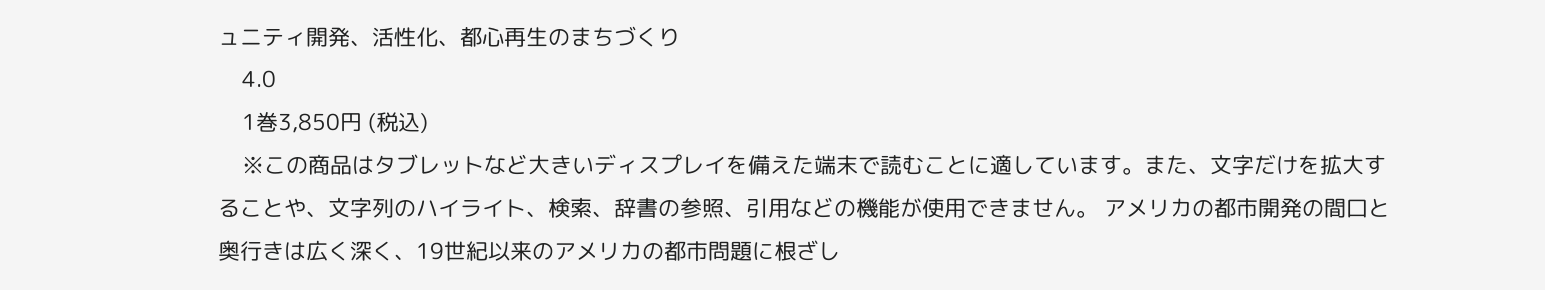ュニティ開発、活性化、都心再生のまちづくり
    4.0
    1巻3,850円 (税込)
    ※この商品はタブレットなど大きいディスプレイを備えた端末で読むことに適しています。また、文字だけを拡大することや、文字列のハイライト、検索、辞書の参照、引用などの機能が使用できません。 アメリカの都市開発の間口と奥行きは広く深く、19世紀以来のアメリカの都市問題に根ざし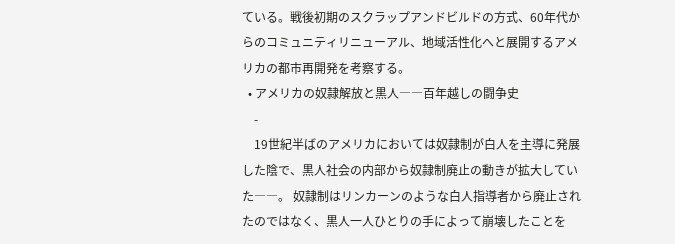ている。戦後初期のスクラップアンドビルドの方式、60年代からのコミュニティリニューアル、地域活性化へと展開するアメリカの都市再開発を考察する。
  • アメリカの奴隷解放と黒人――百年越しの闘争史
    -
    19世紀半ばのアメリカにおいては奴隷制が白人を主導に発展した陰で、黒人社会の内部から奴隷制廃止の動きが拡大していた――。 奴隷制はリンカーンのような白人指導者から廃止されたのではなく、黒人一人ひとりの手によって崩壊したことを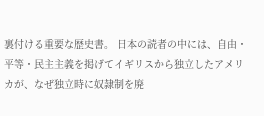裏付ける重要な歴史書。 日本の読者の中には、自由・平等・民主主義を掲げてイギリスから独立したアメリカが、なぜ独立時に奴隷制を廃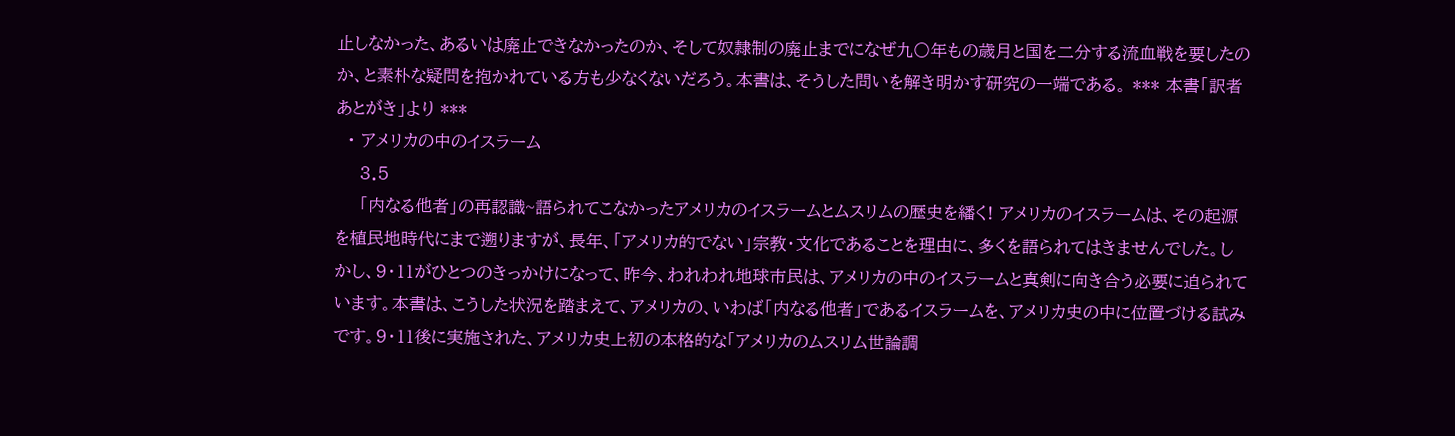止しなかった、あるいは廃止できなかったのか、そして奴隷制の廃止までになぜ九〇年もの歳月と国を二分する流血戦を要したのか、と素朴な疑問を抱かれている方も少なくないだろう。本書は、そうした問いを解き明かす研究の一端である。 *** 本書「訳者あとがき」より ***
  • アメリカの中のイスラーム
    3.5
    「内なる他者」の再認識~語られてこなかったアメリカのイスラームとムスリムの歴史を繙く! アメリカのイスラームは、その起源を植民地時代にまで遡りますが、長年、「アメリカ的でない」宗教・文化であることを理由に、多くを語られてはきませんでした。しかし、9・11がひとつのきっかけになって、昨今、われわれ地球市民は、アメリカの中のイスラームと真剣に向き合う必要に迫られています。本書は、こうした状況を踏まえて、アメリカの、いわば「内なる他者」であるイスラームを、アメリカ史の中に位置づける試みです。9・11後に実施された、アメリカ史上初の本格的な「アメリカのムスリム世論調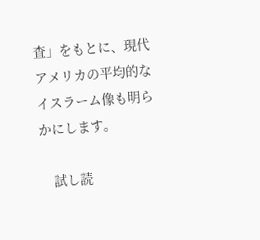査」をもとに、現代アメリカの平均的なイスラーム像も明らかにします。

    試し読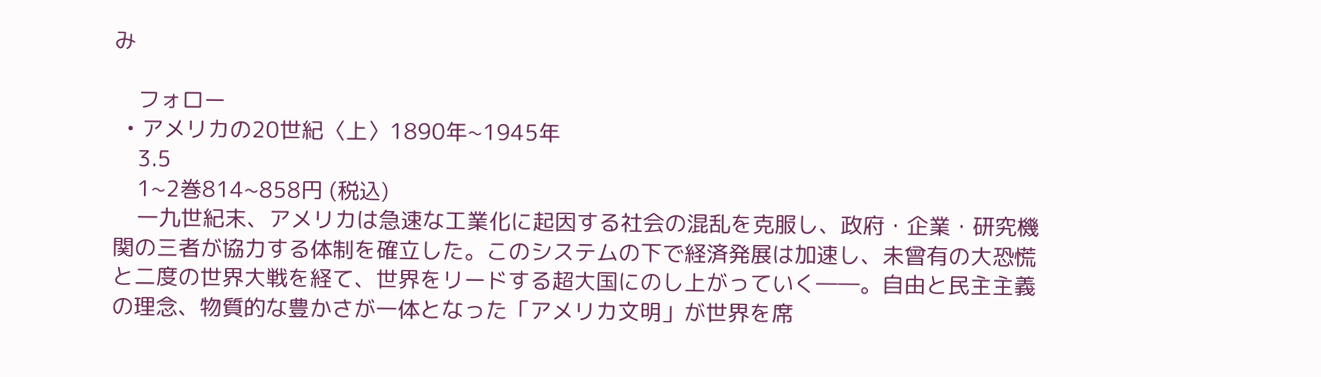み

    フォロー
  • アメリカの20世紀〈上〉1890年~1945年
    3.5
    1~2巻814~858円 (税込)
    一九世紀末、アメリカは急速な工業化に起因する社会の混乱を克服し、政府・企業・研究機関の三者が協力する体制を確立した。このシステムの下で経済発展は加速し、未曾有の大恐慌と二度の世界大戦を経て、世界をリードする超大国にのし上がっていく――。自由と民主主義の理念、物質的な豊かさが一体となった「アメリカ文明」が世界を席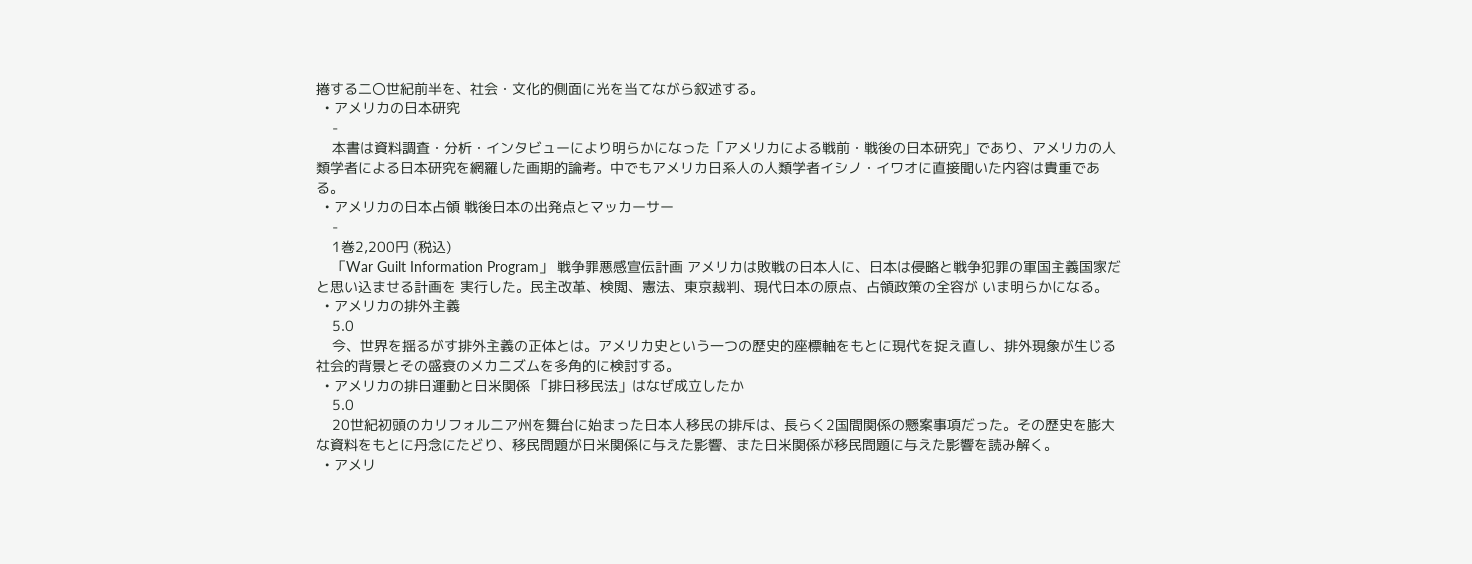捲する二〇世紀前半を、社会・文化的側面に光を当てながら叙述する。
  • アメリカの日本研究
    -
    本書は資料調査・分析・インタビューにより明らかになった「アメリカによる戦前・戦後の日本研究」であり、アメリカの人類学者による日本研究を網羅した画期的論考。中でもアメリカ日系人の人類学者イシノ・イワオに直接聞いた内容は貴重である。
  • アメリカの日本占領 戦後日本の出発点とマッカーサー
    -
    1巻2,200円 (税込)
    「War Guilt Information Program」 戦争罪悪感宣伝計画 アメリカは敗戦の日本人に、日本は侵略と戦争犯罪の軍国主義国家だと思い込ませる計画を 実行した。民主改革、検閲、憲法、東京裁判、現代日本の原点、占領政策の全容が いま明らかになる。
  • アメリカの排外主義
    5.0
    今、世界を揺るがす排外主義の正体とは。アメリカ史という一つの歴史的座標軸をもとに現代を捉え直し、排外現象が生じる社会的背景とその盛衰のメカニズムを多角的に検討する。
  • アメリカの排日運動と日米関係 「排日移民法」はなぜ成立したか
    5.0
    20世紀初頭のカリフォルニア州を舞台に始まった日本人移民の排斥は、長らく2国間関係の懸案事項だった。その歴史を膨大な資料をもとに丹念にたどり、移民問題が日米関係に与えた影響、また日米関係が移民問題に与えた影響を読み解く。
  • アメリ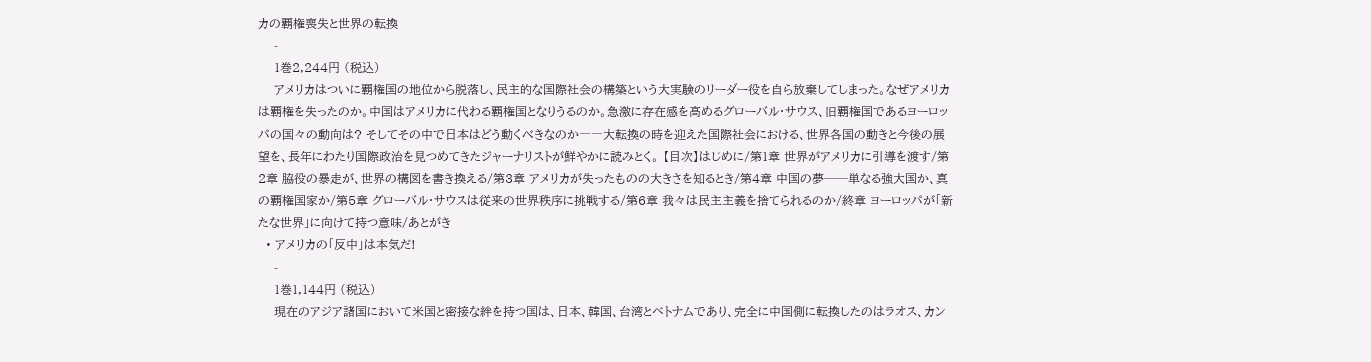カの覇権喪失と世界の転換
    -
    1巻2,244円 (税込)
    アメリカはついに覇権国の地位から脱落し、民主的な国際社会の構築という大実験のリーダー役を自ら放棄してしまった。なぜアメリカは覇権を失ったのか。中国はアメリカに代わる覇権国となりうるのか。急激に存在感を高めるグローバル・サウス、旧覇権国であるヨーロッパの国々の動向は? そしてその中で日本はどう動くべきなのか――大転換の時を迎えた国際社会における、世界各国の動きと今後の展望を、長年にわたり国際政治を見つめてきたジャーナリストが鮮やかに読みとく。 【目次】はじめに/第1章 世界がアメリカに引導を渡す/第2章 脇役の暴走が、世界の構図を書き換える/第3章 アメリカが失ったものの大きさを知るとき/第4章 中国の夢──単なる強大国か、真の覇権国家か/第5章 グローバル・サウスは従来の世界秩序に挑戦する/第6章 我々は民主主義を捨てられるのか/終章 ヨーロッパが「新たな世界」に向けて持つ意味/あとがき
  • アメリカの「反中」は本気だ!
    -
    1巻1,144円 (税込)
    現在のアジア諸国において米国と密接な絆を持つ国は、日本、韓国、台湾とベトナムであり、完全に中国側に転換したのはラオス、カン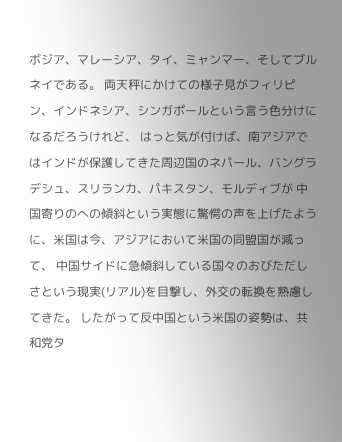ボジア、マレーシア、タイ、ミャンマー、そしてブルネイである。 両天秤にかけての様子見がフィリピン、インドネシア、シンガポールという言う色分けになるだろうけれど、 はっと気が付けば、南アジアではインドが保護してきた周辺国のネパール、バングラデシュ、スリランカ、パキスタン、モルディブが 中国寄りのへの傾斜という実態に驚愕の声を上げたように、米国は今、アジアにおいて米国の同盟国が減って、 中国サイドに急傾斜している国々のおびただしさという現実(リアル)を目撃し、外交の転換を熟慮してきた。 したがって反中国という米国の姿勢は、共和党タ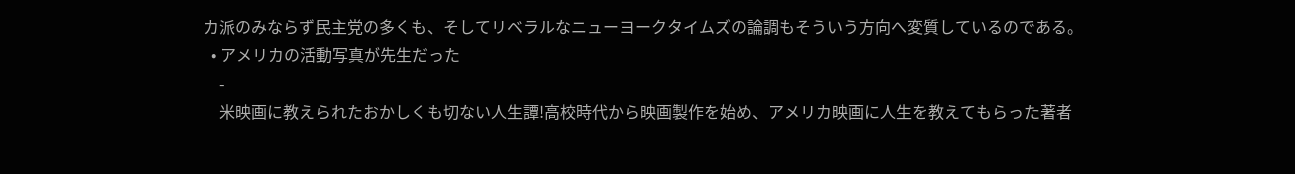カ派のみならず民主党の多くも、そしてリベラルなニューヨークタイムズの論調もそういう方向へ変質しているのである。
  • アメリカの活動写真が先生だった
    -
    米映画に教えられたおかしくも切ない人生譚!高校時代から映画製作を始め、アメリカ映画に人生を教えてもらった著者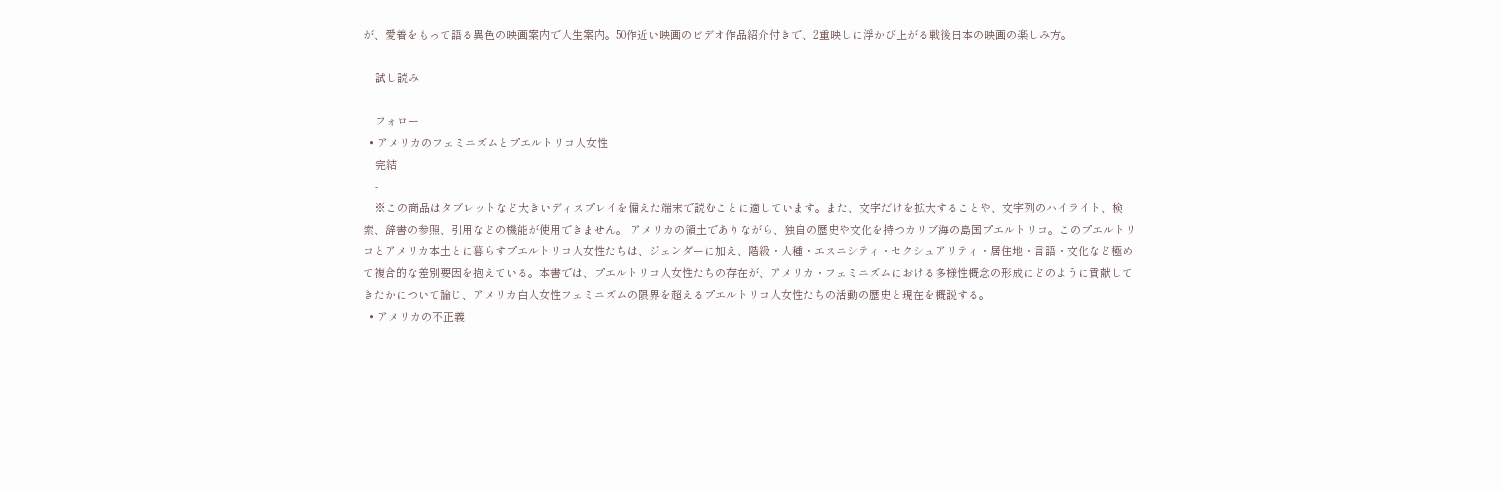が、愛着をもって語る異色の映画案内で人生案内。50作近い映画のビデオ作品紹介付きで、2重映しに浮かび上がる戦後日本の映画の楽しみ方。

    試し読み

    フォロー
  • アメリカのフェミニズムとプエルトリコ人女性
    完結
    -
    ※この商品はタブレットなど大きいディスプレイを備えた端末で読むことに適しています。また、文字だけを拡大することや、文字列のハイライト、検索、辞書の参照、引用などの機能が使用できません。 アメリカの領土でありながら、独自の歴史や文化を持つカリブ海の島国プエルトリコ。このプエルトリコとアメリカ本土とに暮らすプエルトリコ人女性たちは、ジェンダーに加え、階級・人種・エスニシティ・セクシュアリティ・居住地・言語・文化など極めて複合的な差別要因を抱えている。本書では、プエルトリコ人女性たちの存在が、アメリカ・フェミニズムにおける多様性概念の形成にどのように貢献してきたかについて論じ、アメリカ白人女性フェミニズムの限界を超えるプエルトリコ人女性たちの活動の歴史と現在を概説する。
  • アメリカの不正義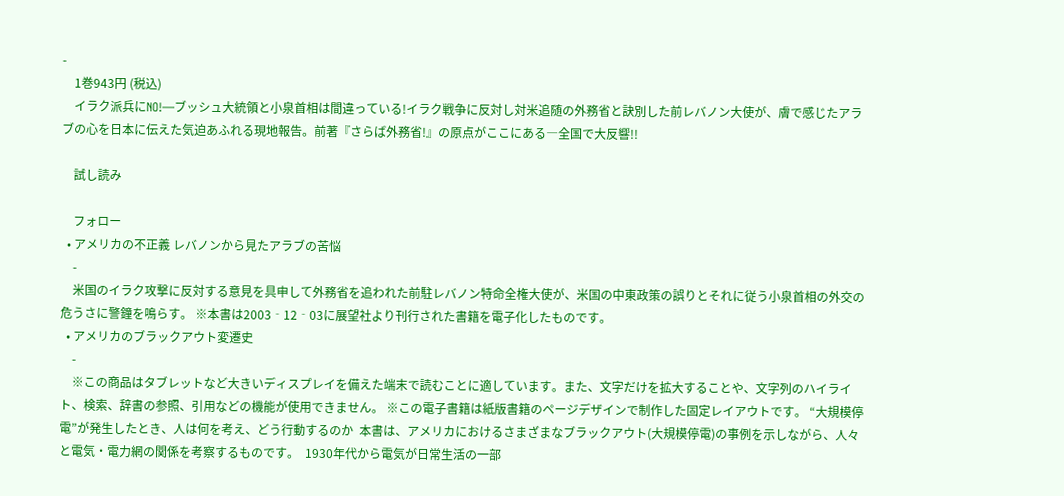-
    1巻943円 (税込)
    イラク派兵にNO!―ブッシュ大統領と小泉首相は間違っている!イラク戦争に反対し対米追随の外務省と訣別した前レバノン大使が、膚で感じたアラブの心を日本に伝えた気迫あふれる現地報告。前著『さらば外務省!』の原点がここにある―全国で大反響!!

    試し読み

    フォロー
  • アメリカの不正義 レバノンから見たアラブの苦悩
    -
    米国のイラク攻撃に反対する意見を具申して外務省を追われた前駐レバノン特命全権大使が、米国の中東政策の誤りとそれに従う小泉首相の外交の危うさに警鐘を鳴らす。 ※本書は2003‐12‐03に展望社より刊行された書籍を電子化したものです。
  • アメリカのブラックアウト変遷史
    -
    ※この商品はタブレットなど大きいディスプレイを備えた端末で読むことに適しています。また、文字だけを拡大することや、文字列のハイライト、検索、辞書の参照、引用などの機能が使用できません。 ※この電子書籍は紙版書籍のページデザインで制作した固定レイアウトです。 “大規模停電”が発生したとき、人は何を考え、どう行動するのか  本書は、アメリカにおけるさまざまなブラックアウト(大規模停電)の事例を示しながら、人々と電気・電力網の関係を考察するものです。  1930年代から電気が日常生活の一部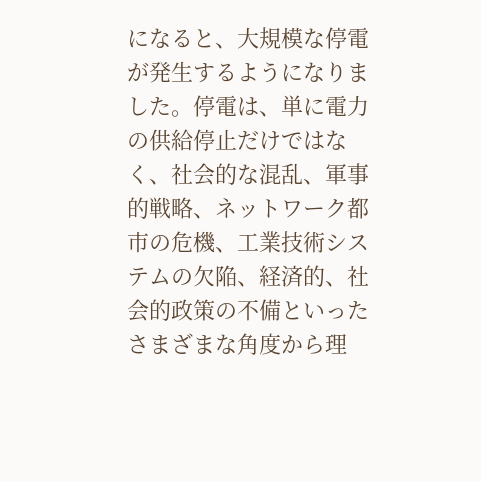になると、大規模な停電が発生するようになりました。停電は、単に電力の供給停止だけではなく、社会的な混乱、軍事的戦略、ネットワーク都市の危機、工業技術システムの欠陥、経済的、社会的政策の不備といったさまざまな角度から理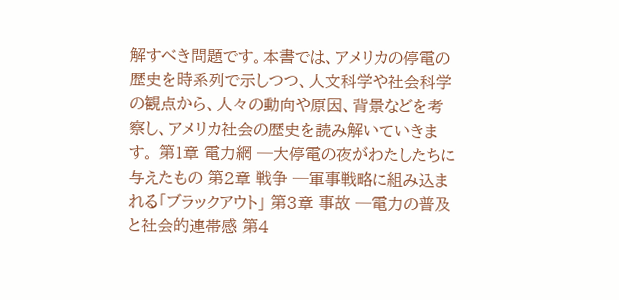解すべき問題です。本書では、アメリカの停電の歴史を時系列で示しつつ、人文科学や社会科学の観点から、人々の動向や原因、背景などを考察し、アメリカ社会の歴史を読み解いていきます。 第1章 電力網 ─大停電の夜がわたしたちに与えたもの 第2章 戦争 ─軍事戦略に組み込まれる「ブラックアウト」 第3章 事故 ─電力の普及と社会的連帯感 第4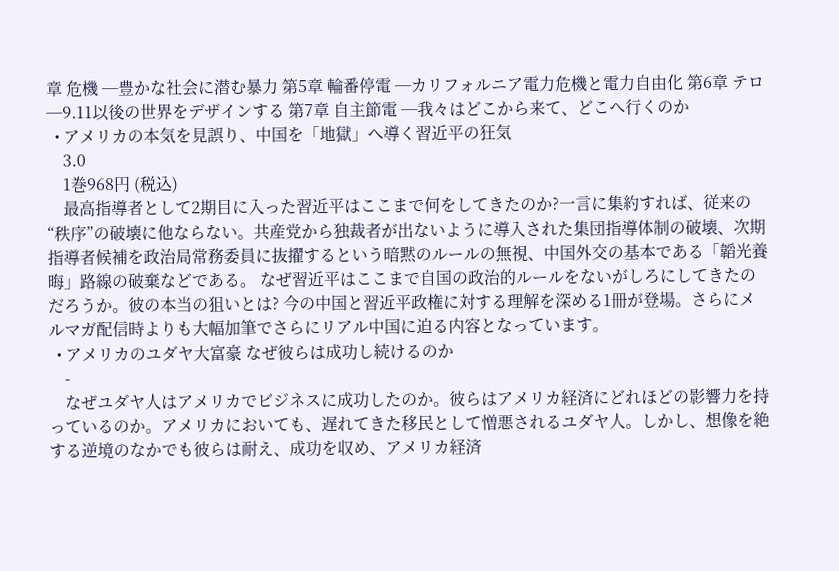章 危機 ─豊かな社会に潜む暴力 第5章 輪番停電 ─カリフォルニア電力危機と電力自由化 第6章 テロ ─9.11以後の世界をデザインする 第7章 自主節電 ─我々はどこから来て、どこへ行くのか
  • アメリカの本気を見誤り、中国を「地獄」へ導く習近平の狂気
    3.0
    1巻968円 (税込)
    最高指導者として2期目に入った習近平はここまで何をしてきたのか?一言に集約すれば、従来の“秩序”の破壊に他ならない。共産党から独裁者が出ないように導入された集団指導体制の破壊、次期指導者候補を政治局常務委員に抜擢するという暗黙のルールの無視、中国外交の基本である「韜光養晦」路線の破棄などである。 なぜ習近平はここまで自国の政治的ルールをないがしろにしてきたのだろうか。彼の本当の狙いとは? 今の中国と習近平政権に対する理解を深める1冊が登場。さらにメルマガ配信時よりも大幅加筆でさらにリアル中国に迫る内容となっています。
  • アメリカのユダヤ大富豪 なぜ彼らは成功し続けるのか
    -
    なぜユダヤ人はアメリカでビジネスに成功したのか。彼らはアメリカ経済にどれほどの影響力を持っているのか。アメリカにおいても、遅れてきた移民として憎悪されるユダヤ人。しかし、想像を絶する逆境のなかでも彼らは耐え、成功を収め、アメリカ経済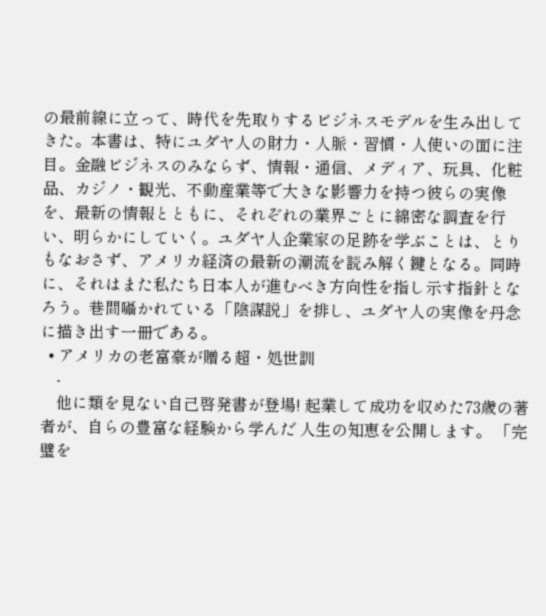の最前線に立って、時代を先取りするビジネスモデルを生み出してきた。本書は、特にユダヤ人の財力・人脈・習慣・人使いの面に注目。金融ビジネスのみならず、情報・通信、メディア、玩具、化粧品、カジノ・観光、不動産業等で大きな影響力を持つ彼らの実像を、最新の情報とともに、それぞれの業界ごとに綿密な調査を行い、明らかにしていく。ユダヤ人企業家の足跡を学ぶことは、とりもなおさず、アメリカ経済の最新の潮流を読み解く鍵となる。同時に、それはまた私たち日本人が進むべき方向性を指し示す指針となろう。巷間囁かれている「陰謀説」を排し、ユダヤ人の実像を丹念に描き出す一冊である。
  • アメリカの老富豪が贈る超・処世訓
    -
    他に類を見ない自己啓発書が登場! 起業して成功を収めた73歳の著者が、自らの豊富な経験から学んだ 人生の知恵を公開します。 「完璧を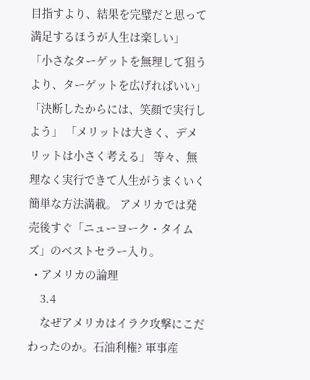目指すより、結果を完璧だと思って満足するほうが人生は楽しい」 「小さなターゲットを無理して狙うより、ターゲットを広げればいい」 「決断したからには、笑顔で実行しよう」 「メリットは大きく、デメリットは小さく考える」 等々、無理なく実行できて人生がうまくいく簡単な方法満載。 アメリカでは発売後すぐ「ニューヨーク・タイムズ」のベストセラー入り。
  • アメリカの論理
    3.4
    なぜアメリカはイラク攻撃にこだわったのか。石油利権? 軍事産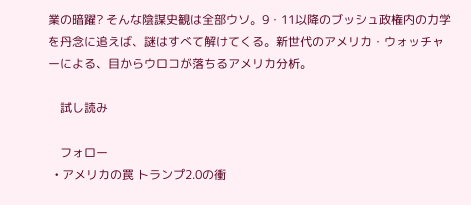業の暗躍? そんな陰謀史観は全部ウソ。9・11以降のブッシュ政権内の力学を丹念に追えば、謎はすべて解けてくる。新世代のアメリカ・ウォッチャーによる、目からウロコが落ちるアメリカ分析。

    試し読み

    フォロー
  • アメリカの罠 トランプ2.0の衝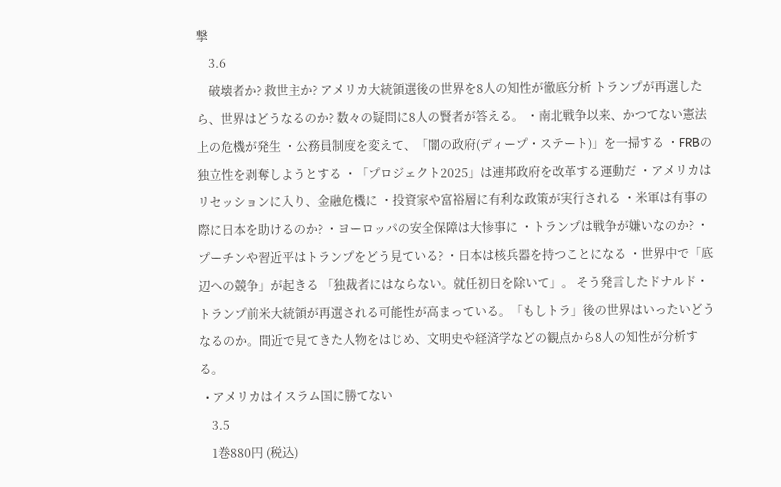撃
    3.6
    破壊者か? 救世主か? アメリカ大統領選後の世界を8人の知性が徹底分析 トランプが再選したら、世界はどうなるのか? 数々の疑問に8人の賢者が答える。 ・南北戦争以来、かつてない憲法上の危機が発生 ・公務員制度を変えて、「闇の政府(ディープ・ステート)」を一掃する ・FRBの独立性を剥奪しようとする ・「プロジェクト2025」は連邦政府を改革する運動だ ・アメリカはリセッションに入り、金融危機に ・投資家や富裕層に有利な政策が実行される ・米軍は有事の際に日本を助けるのか? ・ヨーロッパの安全保障は大惨事に ・トランプは戦争が嫌いなのか? ・プーチンや習近平はトランプをどう見ている? ・日本は核兵器を持つことになる ・世界中で「底辺への競争」が起きる 「独裁者にはならない。就任初日を除いて」。 そう発言したドナルド・トランプ前米大統領が再選される可能性が高まっている。「もしトラ」後の世界はいったいどうなるのか。間近で見てきた人物をはじめ、文明史や経済学などの観点から8人の知性が分析する。
  • アメリカはイスラム国に勝てない
    3.5
    1巻880円 (税込)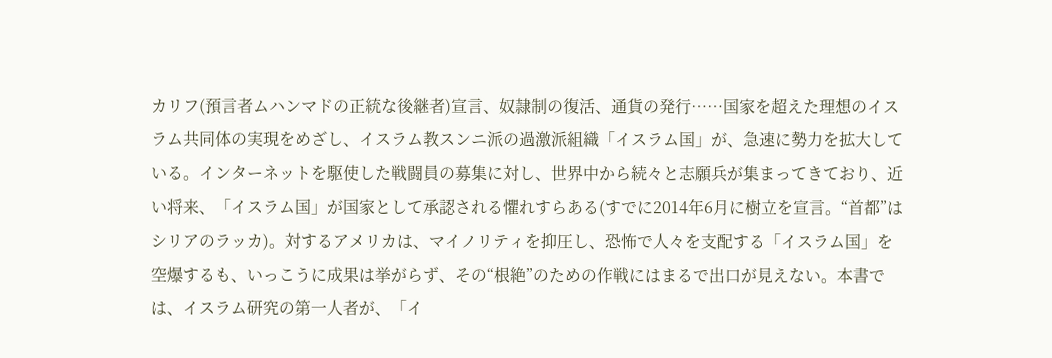カリフ(預言者ムハンマドの正統な後継者)宣言、奴隷制の復活、通貨の発行……国家を超えた理想のイスラム共同体の実現をめざし、イスラム教スンニ派の過激派組織「イスラム国」が、急速に勢力を拡大している。インターネットを駆使した戦闘員の募集に対し、世界中から続々と志願兵が集まってきており、近い将来、「イスラム国」が国家として承認される懼れすらある(すでに2014年6月に樹立を宣言。“首都”はシリアのラッカ)。対するアメリカは、マイノリティを抑圧し、恐怖で人々を支配する「イスラム国」を空爆するも、いっこうに成果は挙がらず、その“根絶”のための作戦にはまるで出口が見えない。本書では、イスラム研究の第一人者が、「イ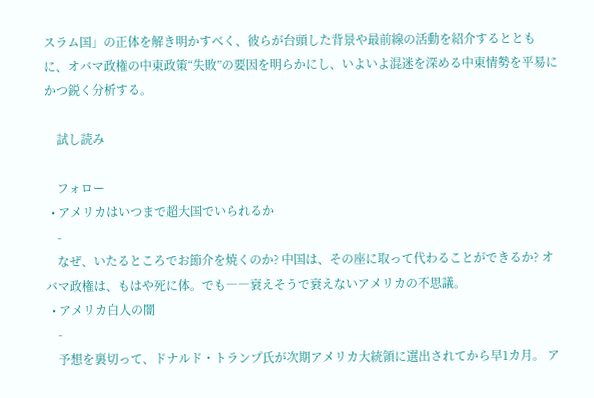スラム国」の正体を解き明かすべく、彼らが台頭した背景や最前線の活動を紹介するとともに、オバマ政権の中東政策“失敗”の要因を明らかにし、いよいよ混迷を深める中東情勢を平易にかつ鋭く分析する。

    試し読み

    フォロー
  • アメリカはいつまで超大国でいられるか
    -
    なぜ、いたるところでお節介を焼くのか? 中国は、その座に取って代わることができるか? オバマ政権は、もはや死に体。でも――衰えそうで衰えないアメリカの不思議。
  • アメリカ白人の闇
    -
    予想を裏切って、ドナルド・トランプ氏が次期アメリカ大統領に選出されてから早1カ月。 ア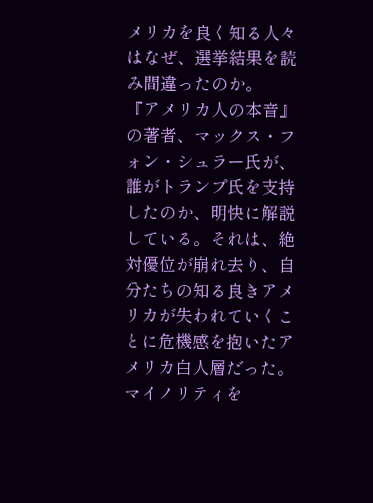メリカを良く知る人々はなぜ、選挙結果を読み間違ったのか。 『アメリカ人の本音』の著者、マックス・フォン・シュラー氏が、誰がトランプ氏を支持したのか、明快に解説している。それは、絶対優位が崩れ去り、自分たちの知る良きアメリカが失われていくことに危機感を抱いたアメリカ白人層だった。マイノリティを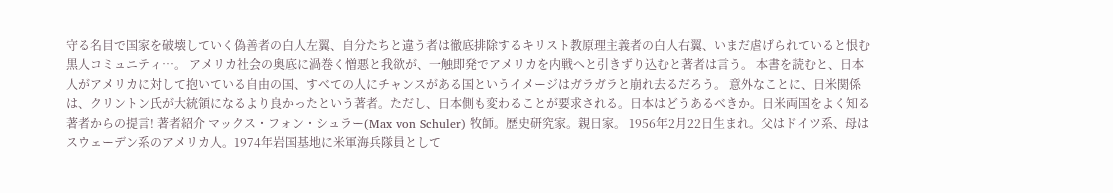守る名目で国家を破壊していく偽善者の白人左翼、自分たちと違う者は徹底排除するキリスト教原理主義者の白人右翼、いまだ虐げられていると恨む黒人コミュニティ…。 アメリカ社会の奥底に渦巻く憎悪と我欲が、一触即発でアメリカを内戦へと引きずり込むと著者は言う。 本書を読むと、日本人がアメリカに対して抱いている自由の国、すべての人にチャンスがある国というイメージはガラガラと崩れ去るだろう。 意外なことに、日米関係は、クリントン氏が大統領になるより良かったという著者。ただし、日本側も変わることが要求される。日本はどうあるべきか。日米両国をよく知る著者からの提言! 著者紹介 マックス・フォン・シュラー(Max von Schuler) 牧師。歴史研究家。親日家。 1956年2月22日生まれ。父はドイツ系、母はスウェーデン系のアメリカ人。1974年岩国基地に米軍海兵隊員として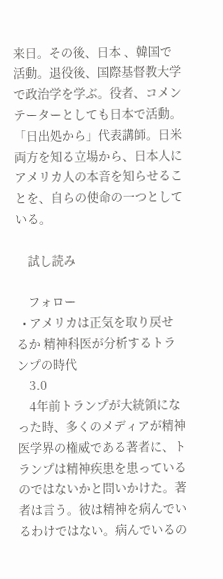来日。その後、日本 、韓国で活動。退役後、国際基督教大学で政治学を学ぶ。役者、コメンテーターとしても日本で活動。「日出処から」代表講師。日米両方を知る立場から、日本人にアメリカ人の本音を知らせることを、自らの使命の一つとしている。

    試し読み

    フォロー
  • アメリカは正気を取り戻せるか 精神科医が分析するトランプの時代
    3.0
    4年前トランプが大統領になった時、多くのメディアが精神医学界の権威である著者に、トランプは精神疾患を患っているのではないかと問いかけた。著者は言う。彼は精神を病んでいるわけではない。病んでいるの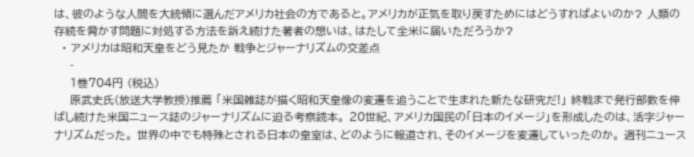は、彼のような人間を大統領に選んだアメリカ社会の方であると。アメリカが正気を取り戻すためにはどうすればよいのか? 人類の存続を脅かす問題に対処する方法を訴え続けた著者の想いは、はたして全米に届いただろうか?
  • アメリカは昭和天皇をどう見たか 戦争とジャーナリズムの交差点
    -
    1巻704円 (税込)
    原武史氏(放送大学教授)推薦 「米国雑誌が描く昭和天皇像の変遷を追うことで生まれた新たな研究だ!」 終戦まで発行部数を伸ばし続けた米国ニュース誌のジャーナリズムに迫る考察読本。 20世紀、アメリカ国民の「日本のイメージ」を形成したのは、活字ジャーナリズムだった。 世界の中でも特殊とされる日本の皇室は、どのように報道され、そのイメージを変遷していったのか。 週刊ニュース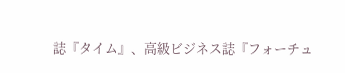誌『タイム』、高級ビジネス誌『フォーチュ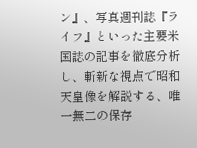ン』、写真週刊誌『ライフ』といった主要米国誌の記事を徹底分析し、斬新な視点で昭和天皇像を解説する、唯一無二の保存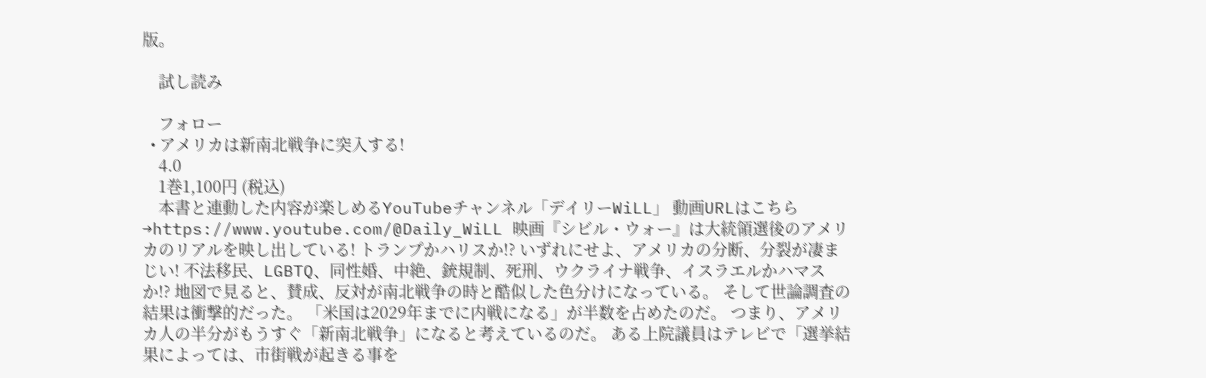版。

    試し読み

    フォロー
  • アメリカは新南北戦争に突入する!
    4.0
    1巻1,100円 (税込)
    本書と連動した内容が楽しめるYouTubeチャンネル「デイリーWiLL」 動画URLはこちら→https://www.youtube.com/@Daily_WiLL 映画『シビル・ウォー』は大統領選後のアメリカのリアルを映し出している! トランプかハリスか!? いずれにせよ、アメリカの分断、分裂が凄まじい! 不法移民、LGBTQ、同性婚、中絶、銃規制、死刑、ウクライナ戦争、イスラエルかハマスか!? 地図で見ると、賛成、反対が南北戦争の時と酷似した色分けになっている。 そして世論調査の結果は衝撃的だった。 「米国は2029年までに内戦になる」が半数を占めたのだ。 つまり、アメリカ人の半分がもうすぐ「新南北戦争」になると考えているのだ。 ある上院議員はテレビで「選挙結果によっては、市街戦が起きる事を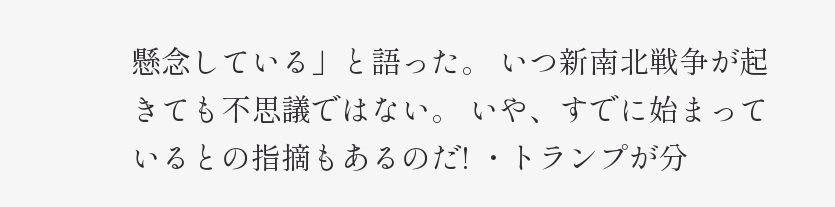懸念している」と語った。 いつ新南北戦争が起きても不思議ではない。 いや、すでに始まっているとの指摘もあるのだ! ・トランプが分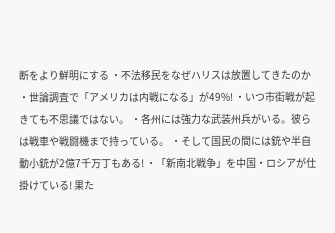断をより鮮明にする ・不法移民をなぜハリスは放置してきたのか ・世論調査で「アメリカは内戦になる」が49%! ・いつ市街戦が起きても不思議ではない。 ・各州には強力な武装州兵がいる。彼らは戦車や戦闘機まで持っている。 ・そして国民の間には銃や半自動小銃が2億7千万丁もある! ・「新南北戦争」を中国・ロシアが仕掛けている! 果た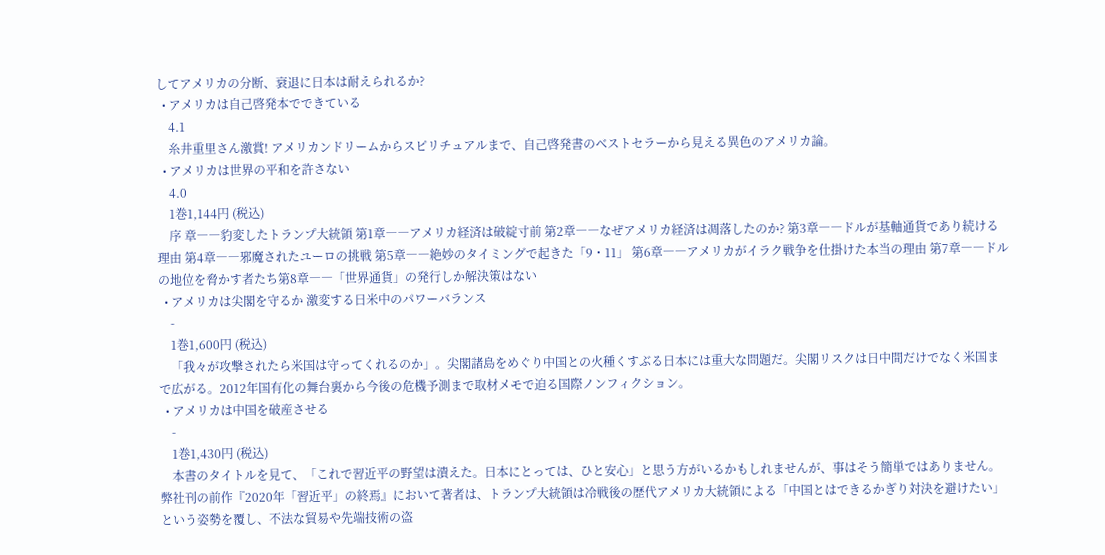してアメリカの分断、衰退に日本は耐えられるか?
  • アメリカは自己啓発本でできている
    4.1
    糸井重里さん激賞! アメリカンドリームからスピリチュアルまで、自己啓発書のベストセラーから見える異色のアメリカ論。
  • アメリカは世界の平和を許さない
    4.0
    1巻1,144円 (税込)
    序 章――豹変したトランプ大統領 第1章――アメリカ経済は破綻寸前 第2章――なぜアメリカ経済は凋落したのか? 第3章――ドルが基軸通貨であり続ける理由 第4章――邪魔されたユーロの挑戦 第5章――絶妙のタイミングで起きた「9・11」 第6章――アメリカがイラク戦争を仕掛けた本当の理由 第7章――ドルの地位を脅かす者たち第8章――「世界通貨」の発行しか解決策はない
  • アメリカは尖閣を守るか 激変する日米中のパワーバランス
    -
    1巻1,600円 (税込)
    「我々が攻撃されたら米国は守ってくれるのか」。尖閣諸島をめぐり中国との火種くすぶる日本には重大な問題だ。尖閣リスクは日中間だけでなく米国まで広がる。2012年国有化の舞台裏から今後の危機予測まで取材メモで迫る国際ノンフィクション。
  • アメリカは中国を破産させる
    -
    1巻1,430円 (税込)
    本書のタイトルを見て、「これで習近平の野望は潰えた。日本にとっては、ひと安心」と思う方がいるかもしれませんが、事はそう簡単ではありません。 弊社刊の前作『2020年「習近平」の終焉』において著者は、トランプ大統領は冷戦後の歴代アメリカ大統領による「中国とはできるかぎり対決を避けたい」という姿勢を覆し、不法な貿易や先端技術の盗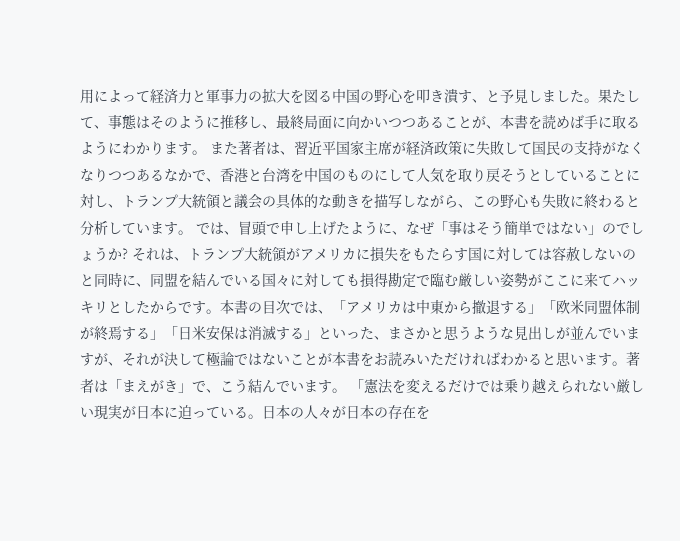用によって経済力と軍事力の拡大を図る中国の野心を叩き潰す、と予見しました。果たして、事態はそのように推移し、最終局面に向かいつつあることが、本書を読めば手に取るようにわかります。 また著者は、習近平国家主席が経済政策に失敗して国民の支持がなくなりつつあるなかで、香港と台湾を中国のものにして人気を取り戻そうとしていることに対し、トランプ大統領と議会の具体的な動きを描写しながら、この野心も失敗に終わると分析しています。 では、冒頭で申し上げたように、なぜ「事はそう簡単ではない」のでしょうか? それは、トランプ大統領がアメリカに損失をもたらす国に対しては容赦しないのと同時に、同盟を結んでいる国々に対しても損得勘定で臨む厳しい姿勢がここに来てハッキリとしたからです。本書の目次では、「アメリカは中東から撤退する」「欧米同盟体制が終焉する」「日米安保は消滅する」といった、まさかと思うような見出しが並んでいますが、それが決して極論ではないことが本書をお読みいただければわかると思います。著者は「まえがき」で、こう結んでいます。 「憲法を変えるだけでは乗り越えられない厳しい現実が日本に迫っている。日本の人々が日本の存在を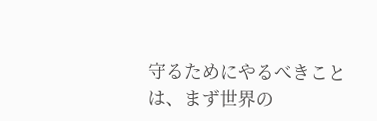守るためにやるべきことは、まず世界の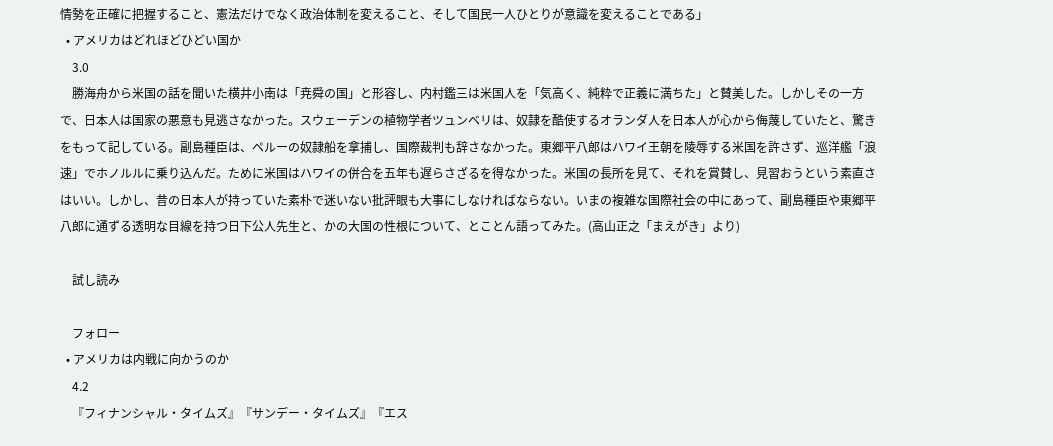情勢を正確に把握すること、憲法だけでなく政治体制を変えること、そして国民一人ひとりが意識を変えることである」
  • アメリカはどれほどひどい国か
    3.0
    勝海舟から米国の話を聞いた横井小南は「尭舜の国」と形容し、内村鑑三は米国人を「気高く、純粋で正義に満ちた」と賛美した。しかしその一方で、日本人は国家の悪意も見逃さなかった。スウェーデンの植物学者ツュンベリは、奴隷を酷使するオランダ人を日本人が心から侮蔑していたと、驚きをもって記している。副島種臣は、ペルーの奴隷船を拿捕し、国際裁判も辞さなかった。東郷平八郎はハワイ王朝を陵辱する米国を許さず、巡洋艦「浪速」でホノルルに乗り込んだ。ために米国はハワイの併合を五年も遅らさざるを得なかった。米国の長所を見て、それを賞賛し、見習おうという素直さはいい。しかし、昔の日本人が持っていた素朴で迷いない批評眼も大事にしなければならない。いまの複雑な国際社会の中にあって、副島種臣や東郷平八郎に通ずる透明な目線を持つ日下公人先生と、かの大国の性根について、とことん語ってみた。(高山正之「まえがき」より)

    試し読み

    フォロー
  • アメリカは内戦に向かうのか
    4.2
    『フィナンシャル・タイムズ』『サンデー・タイムズ』『エス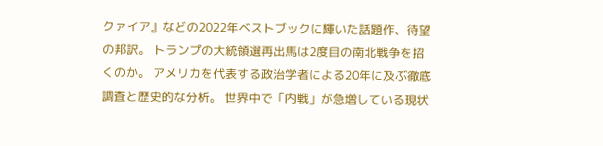クァイア』などの2022年ベストブックに輝いた話題作、待望の邦訳。 トランプの大統領選再出馬は2度目の南北戦争を招くのか。 アメリカを代表する政治学者による20年に及ぶ徹底調査と歴史的な分析。 世界中で「内戦」が急増している現状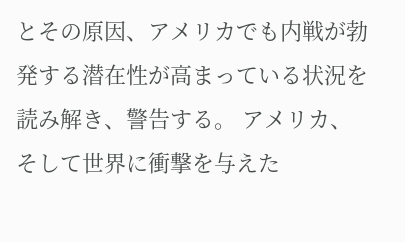とその原因、アメリカでも内戦が勃発する潜在性が高まっている状況を読み解き、警告する。 アメリカ、そして世界に衝撃を与えた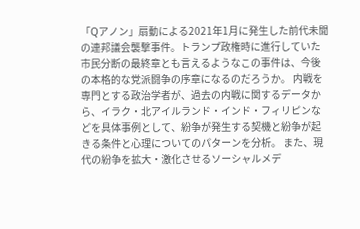「Qアノン」扇動による2021年1月に発生した前代未聞の連邦議会襲撃事件。トランプ政権時に進行していた市民分断の最終章とも言えるようなこの事件は、今後の本格的な党派闘争の序章になるのだろうか。 内戦を専門とする政治学者が、過去の内戦に関するデータから、イラク・北アイルランド・インド・フィリピンなどを具体事例として、紛争が発生する契機と紛争が起きる条件と心理についてのパターンを分析。 また、現代の紛争を拡大・激化させるソーシャルメデ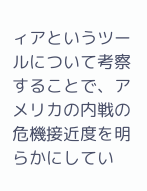ィアというツールについて考察することで、アメリカの内戦の危機接近度を明らかにしてい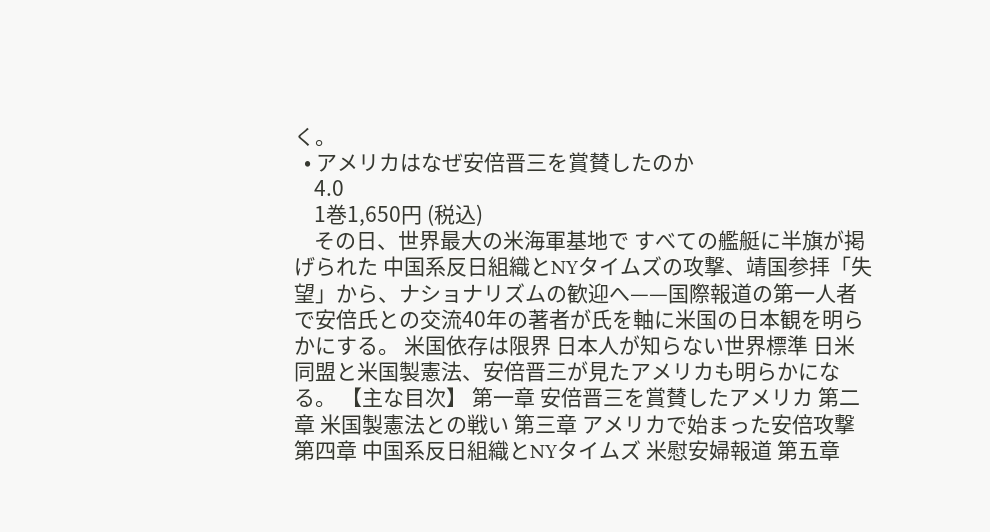く。
  • アメリカはなぜ安倍晋三を賞賛したのか
    4.0
    1巻1,650円 (税込)
    その日、世界最大の米海軍基地で すべての艦艇に半旗が掲げられた 中国系反日組織とNYタイムズの攻撃、靖国参拝「失望」から、ナショナリズムの歓迎へ——国際報道の第一人者で安倍氏との交流40年の著者が氏を軸に米国の日本観を明らかにする。 米国依存は限界 日本人が知らない世界標準 日米同盟と米国製憲法、安倍晋三が見たアメリカも明らかになる。 【主な目次】 第一章 安倍晋三を賞賛したアメリカ 第二章 米国製憲法との戦い 第三章 アメリカで始まった安倍攻撃 第四章 中国系反日組織とNYタイムズ 米慰安婦報道 第五章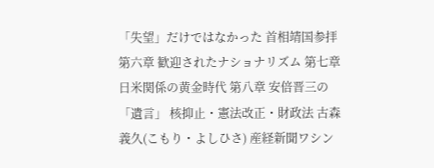「失望」だけではなかった 首相靖国参拝 第六章 歓迎されたナショナリズム 第七章 日米関係の黄金時代 第八章 安倍晋三の「遺言」 核抑止・憲法改正・財政法 古森義久(こもり・よしひさ) 産経新聞ワシン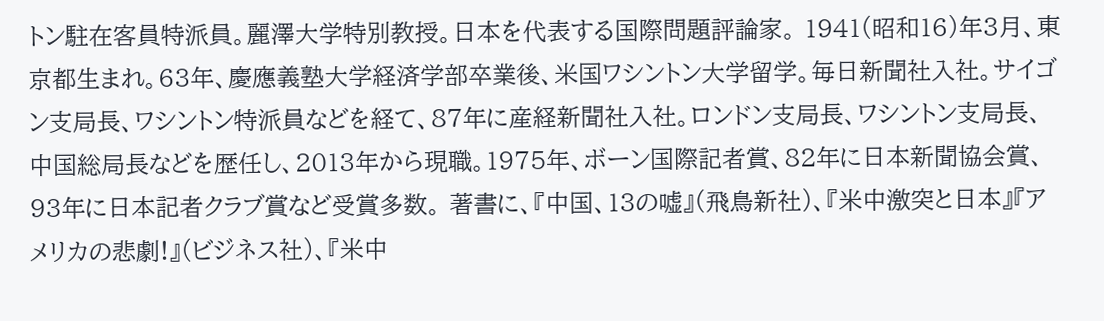トン駐在客員特派員。麗澤大学特別教授。日本を代表する国際問題評論家。 1941(昭和16)年3月、東京都生まれ。63年、慶應義塾大学経済学部卒業後、米国ワシントン大学留学。毎日新聞社入社。サイゴン支局長、ワシントン特派員などを経て、87年に産経新聞社入社。ロンドン支局長、ワシントン支局長、中国総局長などを歴任し、2013年から現職。1975年、ボーン国際記者賞、82年に日本新聞協会賞、93年に日本記者クラブ賞など受賞多数。 著書に、『中国、13の嘘』(飛鳥新社)、『米中激突と日本』『アメリカの悲劇!』(ビジネス社)、『米中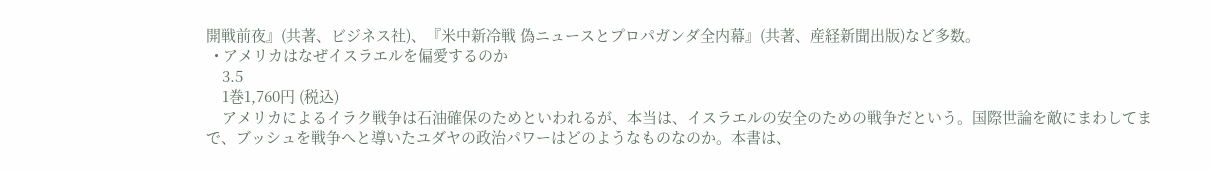開戦前夜』(共著、ビジネス社)、『米中新冷戦 偽ニュースとプロパガンダ全内幕』(共著、産経新聞出版)など多数。
  • アメリカはなぜイスラエルを偏愛するのか
    3.5
    1巻1,760円 (税込)
    アメリカによるイラク戦争は石油確保のためといわれるが、本当は、イスラエルの安全のための戦争だという。国際世論を敵にまわしてまで、ブッシュを戦争へと導いたユダヤの政治パワーはどのようなものなのか。本書は、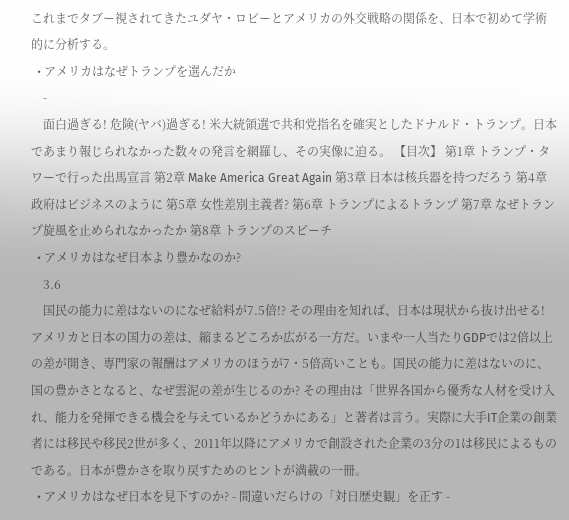これまでタブー視されてきたユダヤ・ロビーとアメリカの外交戦略の関係を、日本で初めて学術的に分析する。
  • アメリカはなぜトランプを選んだか
    -
    面白過ぎる! 危険(ヤバ)過ぎる! 米大統領選で共和党指名を確実としたドナルド・トランプ。日本であまり報じられなかった数々の発言を網羅し、その実像に迫る。 【目次】 第1章 トランプ・タワーで行った出馬宣言 第2章 Make America Great Again 第3章 日本は核兵器を持つだろう 第4章 政府はビジネスのように 第5章 女性差別主義者? 第6章 トランプによるトランプ 第7章 なぜトランプ旋風を止められなかったか 第8章 トランプのスピーチ
  • アメリカはなぜ日本より豊かなのか?
    3.6
    国民の能力に差はないのになぜ給料が7.5倍!? その理由を知れば、日本は現状から抜け出せる! アメリカと日本の国力の差は、縮まるどころか広がる一方だ。いまや一人当たりGDPでは2倍以上の差が開き、専門家の報酬はアメリカのほうが7・5倍高いことも。国民の能力に差はないのに、国の豊かさとなると、なぜ雲泥の差が生じるのか? その理由は「世界各国から優秀な人材を受け入れ、能力を発揮できる機会を与えているかどうかにある」と著者は言う。実際に大手IT企業の創業者には移民や移民2世が多く、2011年以降にアメリカで創設された企業の3分の1は移民によるものである。日本が豊かさを取り戻すためのヒントが満載の一冊。
  • アメリカはなぜ日本を見下すのか? - 間違いだらけの「対日歴史観」を正す -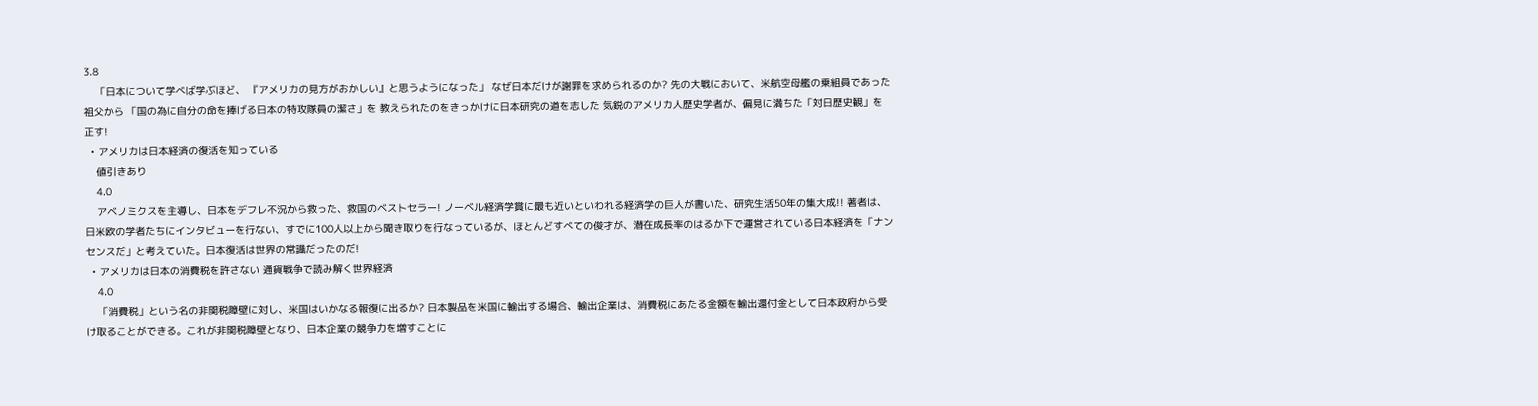3.8
    「日本について学べば学ぶほど、 『アメリカの見方がおかしい』と思うようになった」 なぜ日本だけが謝罪を求められるのか? 先の大戦において、米航空母艦の乗組員であった祖父から 「国の為に自分の命を捧げる日本の特攻隊員の潔さ」を 教えられたのをきっかけに日本研究の道を志した 気鋭のアメリカ人歴史学者が、偏見に満ちた「対日歴史観」を正す!
  • アメリカは日本経済の復活を知っている
    値引きあり
    4.0
    アベノミクスを主導し、日本をデフレ不況から救った、救国のベストセラー! ノーベル経済学賞に最も近いといわれる経済学の巨人が書いた、研究生活50年の集大成!! 著者は、日米欧の学者たちにインタビューを行ない、すでに100人以上から聞き取りを行なっているが、ほとんどすべての俊才が、潜在成長率のはるか下で運営されている日本経済を「ナンセンスだ」と考えていた。日本復活は世界の常識だったのだ!
  • アメリカは日本の消費税を許さない 通貨戦争で読み解く世界経済
    4.0
    「消費税」という名の非関税障壁に対し、米国はいかなる報復に出るか? 日本製品を米国に輸出する場合、輸出企業は、消費税にあたる金額を輸出還付金として日本政府から受け取ることができる。これが非関税障壁となり、日本企業の競争力を増すことに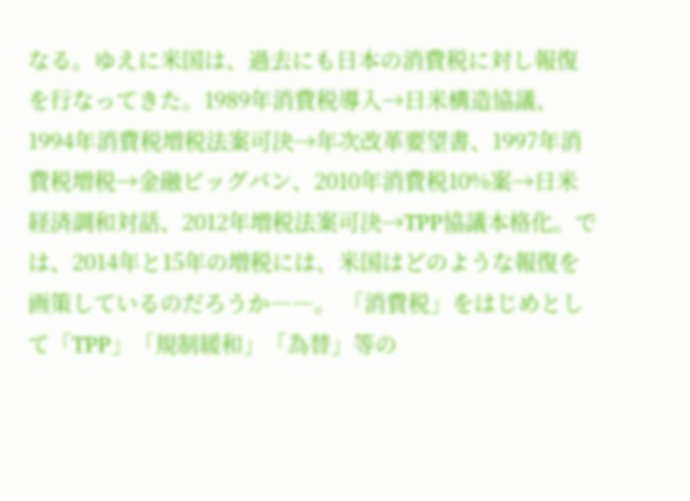なる。ゆえに米国は、過去にも日本の消費税に対し報復を行なってきた。1989年消費税導入→日米構造協議、1994年消費税増税法案可決→年次改革要望書、1997年消費税増税→金融ビッグバン、2010年消費税10%案→日米経済調和対話、2012年増税法案可決→TPP協議本格化。では、2014年と15年の増税には、米国はどのような報復を画策しているのだろうか――。 「消費税」をはじめとして「TPP」「規制緩和」「為替」等の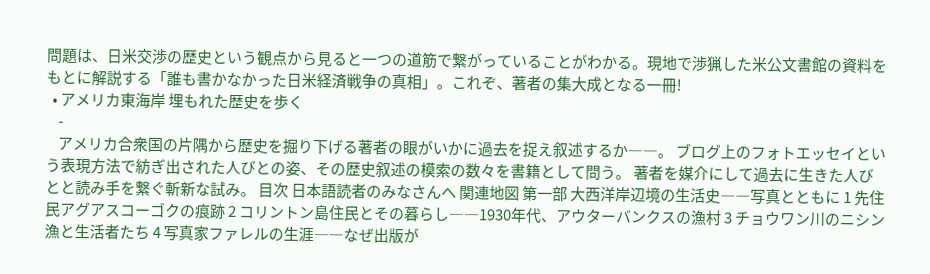問題は、日米交渉の歴史という観点から見ると一つの道筋で繋がっていることがわかる。現地で渉猟した米公文書館の資料をもとに解説する「誰も書かなかった日米経済戦争の真相」。これぞ、著者の集大成となる一冊!
  • アメリカ東海岸 埋もれた歴史を歩く
    -
    アメリカ合衆国の片隅から歴史を掘り下げる著者の眼がいかに過去を捉え叙述するか――。 ブログ上のフォトエッセイという表現方法で紡ぎ出された人びとの姿、その歴史叙述の模索の数々を書籍として問う。 著者を媒介にして過去に生きた人びとと読み手を繋ぐ斬新な試み。 目次 日本語読者のみなさんへ 関連地図 第一部 大西洋岸辺境の生活史――写真とともに 1 先住民アグアスコーゴクの痕跡 2 コリントン島住民とその暮らし――1930年代、アウターバンクスの漁村 3 チョウワン川のニシン漁と生活者たち 4 写真家ファレルの生涯――なぜ出版が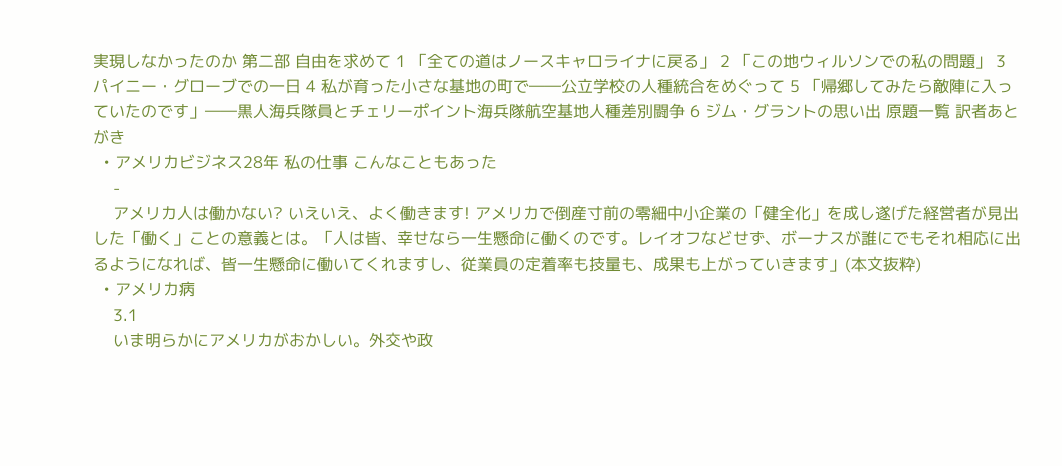実現しなかったのか 第二部 自由を求めて 1 「全ての道はノースキャロライナに戻る」 2 「この地ウィルソンでの私の問題」 3 パイニー・グローブでの一日 4 私が育った小さな基地の町で――公立学校の人種統合をめぐって 5 「帰郷してみたら敵陣に入っていたのです」――黒人海兵隊員とチェリーポイント海兵隊航空基地人種差別闘争 6 ジム・グラントの思い出 原題一覧 訳者あとがき
  • アメリカビジネス28年 私の仕事 こんなこともあった
    -
    アメリカ人は働かない? いえいえ、よく働きます! アメリカで倒産寸前の零細中小企業の「健全化」を成し遂げた経営者が見出した「働く」ことの意義とは。「人は皆、幸せなら一生懸命に働くのです。レイオフなどせず、ボーナスが誰にでもそれ相応に出るようになれば、皆一生懸命に働いてくれますし、従業員の定着率も技量も、成果も上がっていきます」(本文抜粋)
  • アメリカ病
    3.1
    いま明らかにアメリカがおかしい。外交や政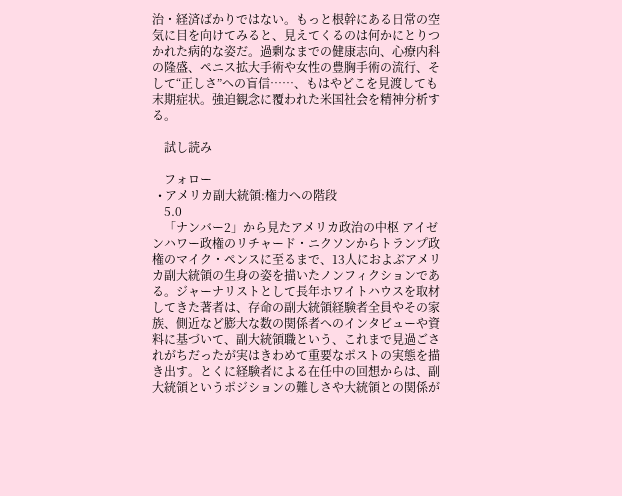治・経済ばかりではない。もっと根幹にある日常の空気に目を向けてみると、見えてくるのは何かにとりつかれた病的な姿だ。過剰なまでの健康志向、心療内科の隆盛、ペニス拡大手術や女性の豊胸手術の流行、そして“正しさ”への盲信……、もはやどこを見渡しても末期症状。強迫観念に覆われた米国社会を精神分析する。

    試し読み

    フォロー
  • アメリカ副大統領:権力への階段
    5.0
    「ナンバー2」から見たアメリカ政治の中枢 アイゼンハワー政権のリチャード・ニクソンからトランプ政権のマイク・ペンスに至るまで、13人におよぶアメリカ副大統領の生身の姿を描いたノンフィクションである。ジャーナリストとして長年ホワイトハウスを取材してきた著者は、存命の副大統領経験者全員やその家族、側近など膨大な数の関係者へのインタビューや資料に基づいて、副大統領職という、これまで見過ごされがちだったが実はきわめて重要なポストの実態を描き出す。とくに経験者による在任中の回想からは、副大統領というポジションの難しさや大統領との関係が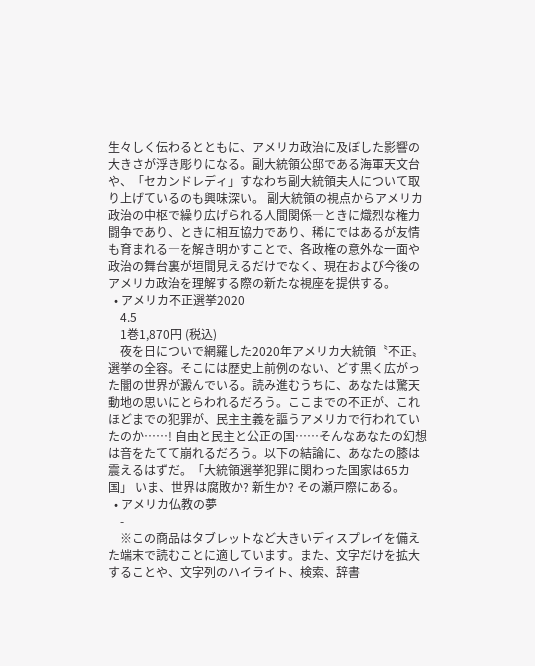生々しく伝わるとともに、アメリカ政治に及ぼした影響の大きさが浮き彫りになる。副大統領公邸である海軍天文台や、「セカンドレディ」すなわち副大統領夫人について取り上げているのも興味深い。 副大統領の視点からアメリカ政治の中枢で繰り広げられる人間関係―ときに熾烈な権力闘争であり、ときに相互協力であり、稀にではあるが友情も育まれる―を解き明かすことで、各政権の意外な一面や政治の舞台裏が垣間見えるだけでなく、現在および今後のアメリカ政治を理解する際の新たな視座を提供する。
  • アメリカ不正選挙2020
    4.5
    1巻1,870円 (税込)
    夜を日についで網羅した2020年アメリカ大統領〝不正〟選挙の全容。そこには歴史上前例のない、どす黒く広がった闇の世界が澱んでいる。読み進むうちに、あなたは驚天動地の思いにとらわれるだろう。ここまでの不正が、これほどまでの犯罪が、民主主義を謳うアメリカで行われていたのか……! 自由と民主と公正の国……そんなあなたの幻想は音をたてて崩れるだろう。以下の結論に、あなたの膝は震えるはずだ。「大統領選挙犯罪に関わった国家は65カ国」 いま、世界は腐敗か? 新生か? その瀬戸際にある。
  • アメリカ仏教の夢
    -
    ※この商品はタブレットなど大きいディスプレイを備えた端末で読むことに適しています。また、文字だけを拡大することや、文字列のハイライト、検索、辞書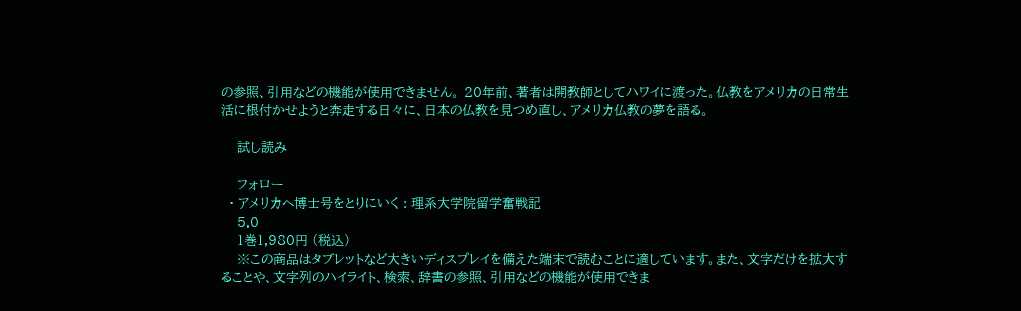の参照、引用などの機能が使用できません。 20年前、著者は開教師としてハワイに渡った。仏教をアメリカの日常生活に根付かせようと奔走する日々に、日本の仏教を見つめ直し、アメリカ仏教の夢を語る。

    試し読み

    フォロー
  • アメリカへ博士号をとりにいく : 理系大学院留学奮戦記
    5.0
    1巻1,980円 (税込)
    ※この商品はタブレットなど大きいディスプレイを備えた端末で読むことに適しています。また、文字だけを拡大することや、文字列のハイライト、検索、辞書の参照、引用などの機能が使用できま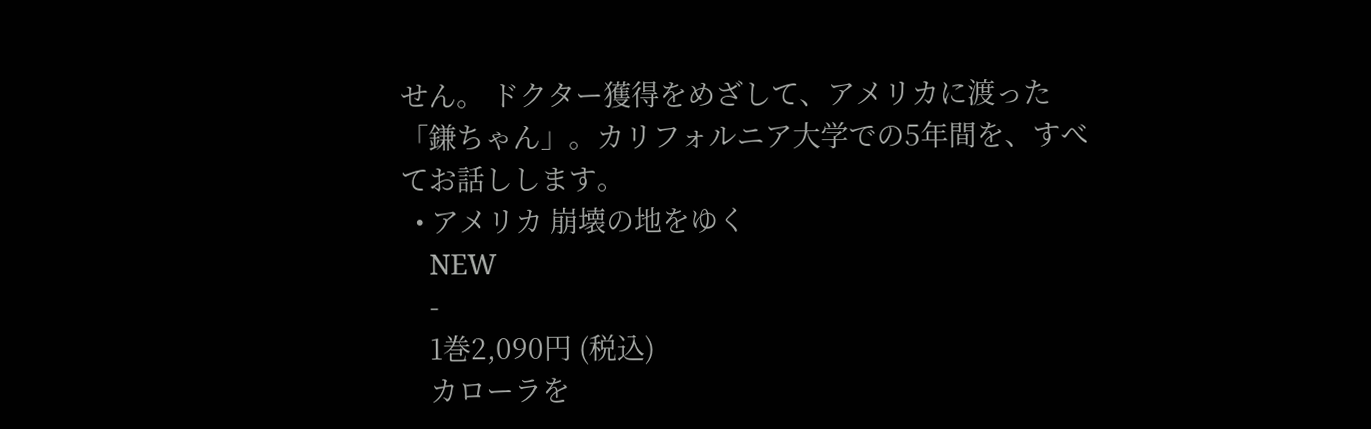せん。 ドクター獲得をめざして、アメリカに渡った「鎌ちゃん」。カリフォルニア大学での5年間を、すべてお話しします。
  • アメリカ 崩壊の地をゆく
    NEW
    -
    1巻2,090円 (税込)
    カローラを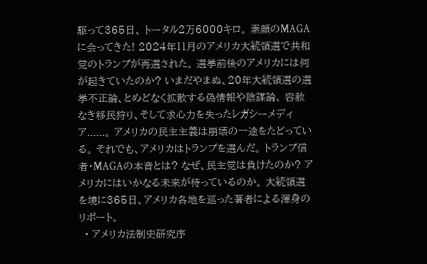駆って365日、 トータル2万6000キロ。 素顔のMAGAに会ってきた! 2024年11月のアメリカ大統領選で共和党のトランプが再選された。 選挙前後のアメリカには何が起きていたのか? いまだやまぬ、20年大統領選の選挙不正論、とめどなく拡散する偽情報や陰謀論、 容赦なき移民狩り、そして求心力を失ったレガシーメディア......。 アメリカの民主主義は崩壊の一途をたどっている。 それでも、アメリカはトランプを選んだ。 トランプ信者・MAGAの本音とは? なぜ、民主党は負けたのか? アメリカにはいかなる未来が待っているのか。 大統領選を境に365日、アメリカ各地を巡った著者による渾身のリポート。
  • アメリカ法制史研究序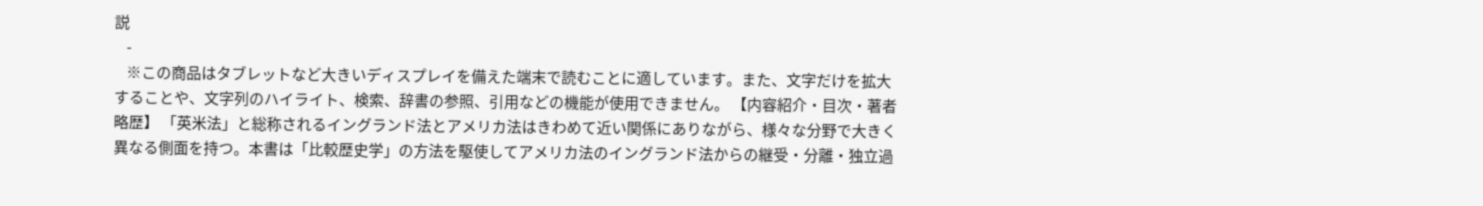説
    -
    ※この商品はタブレットなど大きいディスプレイを備えた端末で読むことに適しています。また、文字だけを拡大することや、文字列のハイライト、検索、辞書の参照、引用などの機能が使用できません。 【内容紹介・目次・著者略歴】 「英米法」と総称されるイングランド法とアメリカ法はきわめて近い関係にありながら、様々な分野で大きく異なる側面を持つ。本書は「比較歴史学」の方法を駆使してアメリカ法のイングランド法からの継受・分離・独立過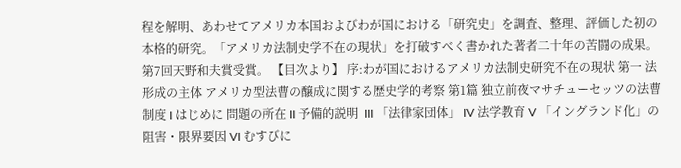程を解明、あわせてアメリカ本国およびわが国における「研究史」を調査、整理、評価した初の本格的研究。「アメリカ法制史学不在の現状」を打破すべく書かれた著者二十年の苦闘の成果。第7回天野和夫賞受賞。 【目次より】 序:わが国におけるアメリカ法制史研究不在の現状 第一 法形成の主体 アメリカ型法曹の醸成に関する歴史学的考察 第1篇 独立前夜マサチューセッツの法曹制度 I はじめに 問題の所在 II 予備的説明  III 「法律家団体」 IV 法学教育 V 「イングランド化」の阻害・限界要因 VI むすびに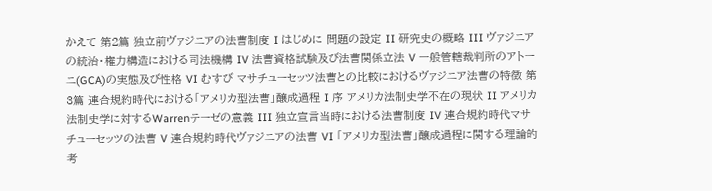かえて 第2篇 独立前ヴァジニアの法曹制度 I はじめに 問題の設定 II 研究史の概略 III ヴァジニアの統治・権力構造における司法機構 IV 法曹資格試験及び法曹関係立法 V 一般管轄裁判所のアトーニ(GCA)の実態及び性格 VI むすび マサチューセッツ法曹との比較におけるヴァジニア法曹の特徴 第3篇 連合規約時代における「アメリカ型法曹」醸成過程 I 序 アメリカ法制史学不在の現状 II アメリカ法制史学に対するWarrenテーゼの意義 III 独立宣言当時における法曹制度 IV 連合規約時代マサチューセッツの法曹 V 連合規約時代ヴァジニアの法曹 VI 「アメリカ型法曹」醸成過程に関する理論的考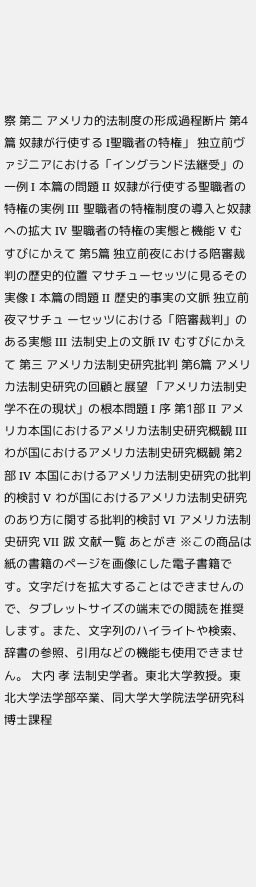察 第二 アメリカ的法制度の形成過程断片 第4篇 奴隷が行使する I聖職者の特権」 独立前ヴァジニアにおける「イングランド法継受」の一例 I 本篇の問題 II 奴隷が行使する聖職者の特権の実例 III 聖職者の特権制度の導入と奴隷への拡大 IV 聖職者の特権の実態と機能 V むすびにかえて 第5篇 独立前夜における陪審裁判の歴史的位置 マサチューセッツに見るその実像 I 本篇の問題 II 歴史的事実の文脈 独立前夜マサチュ ーセッツにおける「陪審裁判」のある実態 III 法制史上の文脈 IV むすびにかえて 第三 アメリカ法制史研究批判 第6篇 アメリカ法制史研究の回顧と展望 「アメリカ法制史学不在の現状」の根本問題 I 序 第1部 II アメリカ本国におけるアメリカ法制史研究概観 III わが国におけるアメリカ法制史研究概観 第2部 IV 本国におけるアメリカ法制史研究の批判的検討 V わが国におけるアメリカ法制史研究のあり方に関する批判的検討 VI アメリカ法制史研究 VII 跋 文献一覧 あとがき ※この商品は紙の書籍のページを画像にした電子書籍です。文字だけを拡大することはできませんので、タブレットサイズの端末での閲読を推奨します。また、文字列のハイライトや検索、辞書の参照、引用などの機能も使用できません。 大内 孝 法制史学者。東北大学教授。東北大学法学部卒業、同大学大学院法学研究科博士課程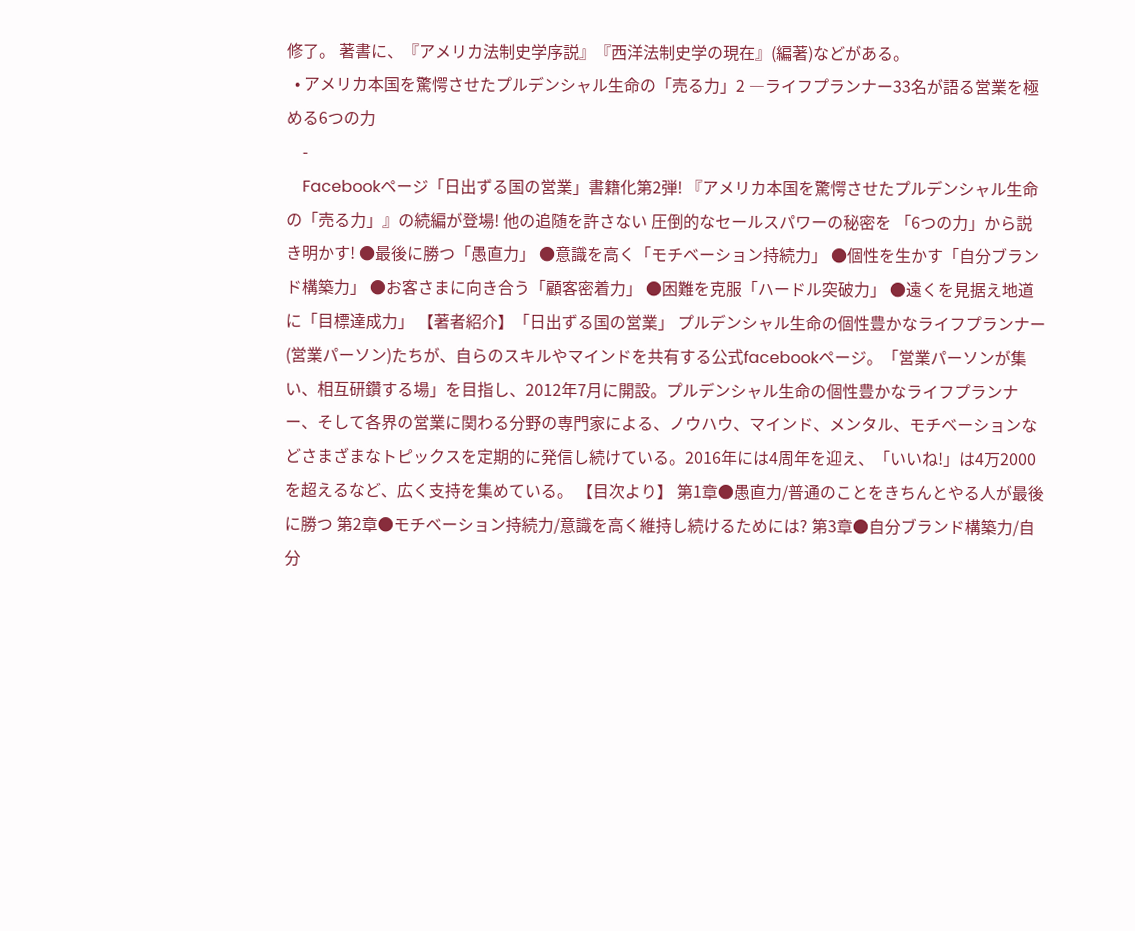修了。 著書に、『アメリカ法制史学序説』『西洋法制史学の現在』(編著)などがある。
  • アメリカ本国を驚愕させたプルデンシャル生命の「売る力」2 ―ライフプランナー33名が語る営業を極める6つの力
    -
    Facebookページ「日出ずる国の営業」書籍化第2弾! 『アメリカ本国を驚愕させたプルデンシャル生命の「売る力」』の続編が登場! 他の追随を許さない 圧倒的なセールスパワーの秘密を 「6つの力」から説き明かす! ●最後に勝つ「愚直力」 ●意識を高く「モチベーション持続力」 ●個性を生かす「自分ブランド構築力」 ●お客さまに向き合う「顧客密着力」 ●困難を克服「ハードル突破力」 ●遠くを見据え地道に「目標達成力」 【著者紹介】「日出ずる国の営業」 プルデンシャル生命の個性豊かなライフプランナー(営業パーソン)たちが、自らのスキルやマインドを共有する公式facebookページ。「営業パーソンが集い、相互研鑽する場」を目指し、2012年7月に開設。プルデンシャル生命の個性豊かなライフプランナー、そして各界の営業に関わる分野の専門家による、ノウハウ、マインド、メンタル、モチベーションなどさまざまなトピックスを定期的に発信し続けている。2016年には4周年を迎え、「いいね!」は4万2000を超えるなど、広く支持を集めている。 【目次より】 第1章●愚直力/普通のことをきちんとやる人が最後に勝つ 第2章●モチベーション持続力/意識を高く維持し続けるためには? 第3章●自分ブランド構築力/自分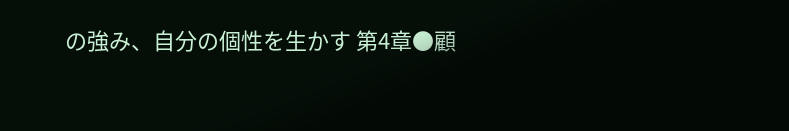の強み、自分の個性を生かす 第4章●顧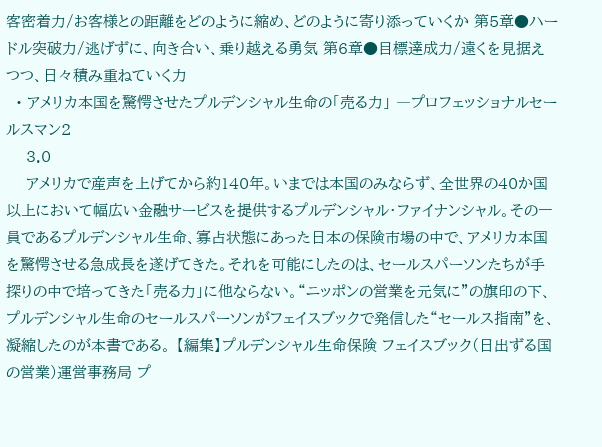客密着力/お客様との距離をどのように縮め、どのように寄り添っていくか 第5章●ハードル突破力/逃げずに、向き合い、乗り越える勇気 第6章●目標達成力/遠くを見据えつつ、日々積み重ねていく力
  • アメリカ本国を驚愕させたプルデンシャル生命の「売る力」 ―プロフェッショナルセールスマン2
    3.0
    アメリカで産声を上げてから約140年。いまでは本国のみならず、全世界の40か国以上において幅広い金融サービスを提供するプルデンシャル・ファイナンシャル。その一員であるプルデンシャル生命、寡占状態にあった日本の保険市場の中で、アメリカ本国を驚愕させる急成長を遂げてきた。それを可能にしたのは、セールスパーソンたちが手探りの中で培ってきた「売る力」に他ならない。“ニッポンの営業を元気に”の旗印の下、プルデンシャル生命のセールスパーソンがフェイスブックで発信した“セールス指南”を、凝縮したのが本書である。 【編集】プルデンシャル生命保険 フェイスブック(日出ずる国の営業)運営事務局 プ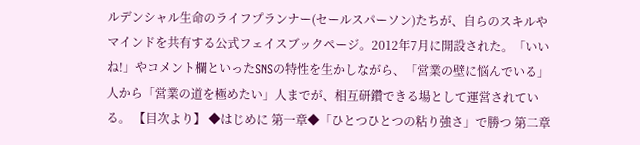ルデンシャル生命のライフプランナー(セールスパーソン)たちが、自らのスキルやマインドを共有する公式フェイスブックページ。2012年7月に開設された。「いいね!」やコメント欄といったSNSの特性を生かしながら、「営業の壁に悩んでいる」人から「営業の道を極めたい」人までが、相互研鑽できる場として運営されている。 【目次より】 ◆はじめに 第一章◆「ひとつひとつの粘り強さ」で勝つ 第二章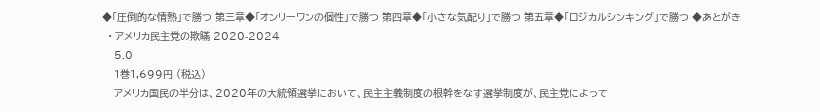◆「圧倒的な情熱」で勝つ 第三章◆「オンリーワンの個性」で勝つ 第四章◆「小さな気配り」で勝つ 第五章◆「ロジカルシンキング」で勝つ ◆あとがき
  • アメリカ民主党の欺瞞 2020-2024
    5.0
    1巻1,699円 (税込)
    アメリカ国民の半分は、2020年の大統領選挙において、民主主義制度の根幹をなす選挙制度が、民主党によって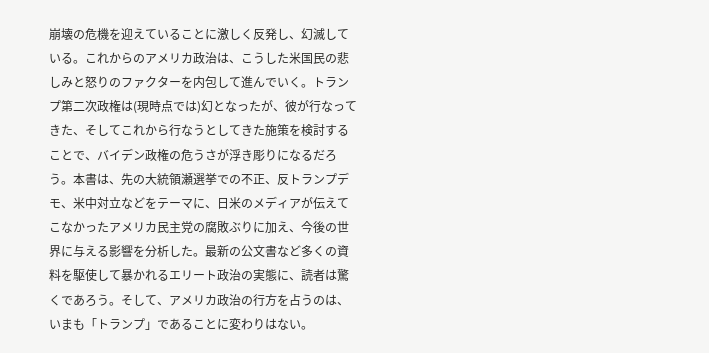崩壊の危機を迎えていることに激しく反発し、幻滅している。これからのアメリカ政治は、こうした米国民の悲しみと怒りのファクターを内包して進んでいく。トランプ第二次政権は(現時点では)幻となったが、彼が行なってきた、そしてこれから行なうとしてきた施策を検討することで、バイデン政権の危うさが浮き彫りになるだろう。本書は、先の大統領瀬選挙での不正、反トランプデモ、米中対立などをテーマに、日米のメディアが伝えてこなかったアメリカ民主党の腐敗ぶりに加え、今後の世界に与える影響を分析した。最新の公文書など多くの資料を駆使して暴かれるエリート政治の実態に、読者は驚くであろう。そして、アメリカ政治の行方を占うのは、いまも「トランプ」であることに変わりはない。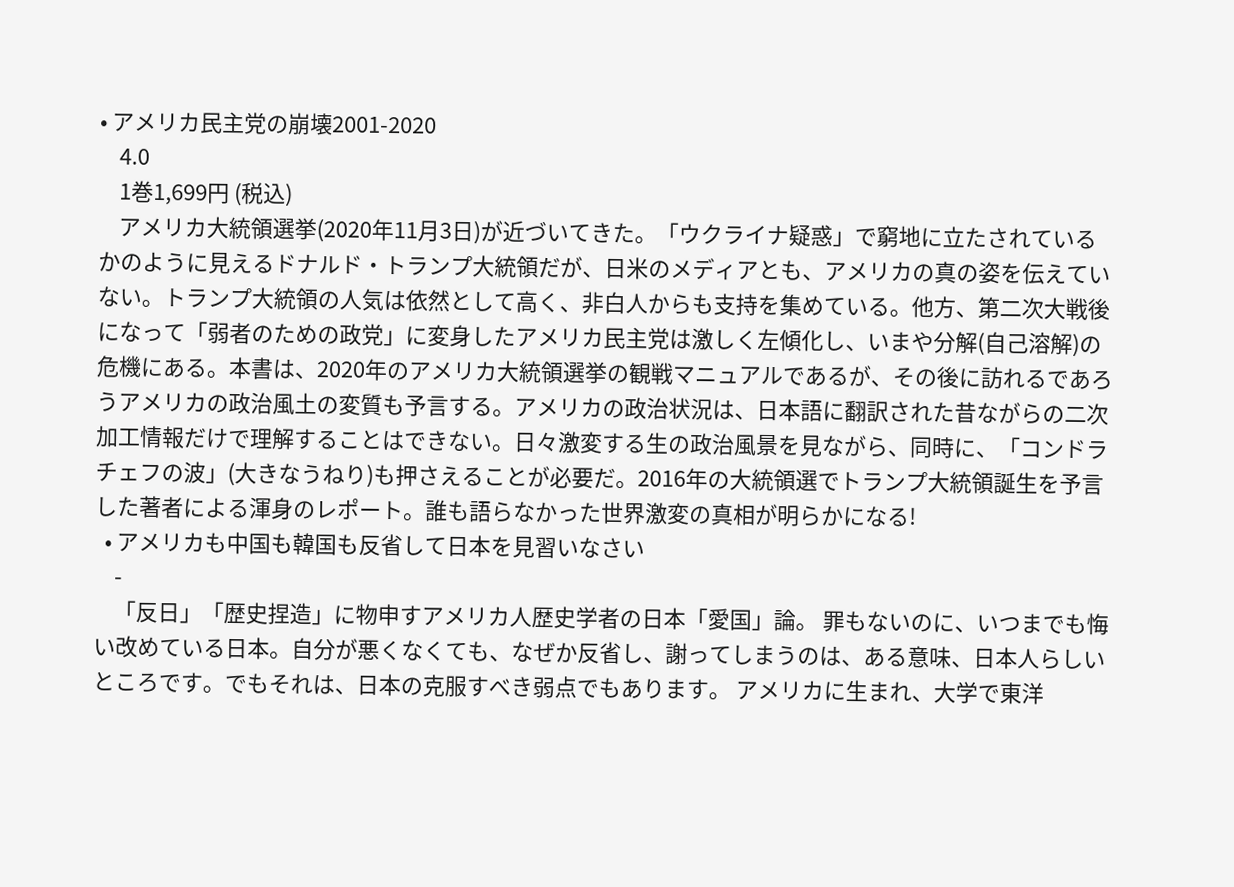• アメリカ民主党の崩壊2001-2020
    4.0
    1巻1,699円 (税込)
    アメリカ大統領選挙(2020年11月3日)が近づいてきた。「ウクライナ疑惑」で窮地に立たされているかのように見えるドナルド・トランプ大統領だが、日米のメディアとも、アメリカの真の姿を伝えていない。トランプ大統領の人気は依然として高く、非白人からも支持を集めている。他方、第二次大戦後になって「弱者のための政党」に変身したアメリカ民主党は激しく左傾化し、いまや分解(自己溶解)の危機にある。本書は、2020年のアメリカ大統領選挙の観戦マニュアルであるが、その後に訪れるであろうアメリカの政治風土の変質も予言する。アメリカの政治状況は、日本語に翻訳された昔ながらの二次加工情報だけで理解することはできない。日々激変する生の政治風景を見ながら、同時に、「コンドラチェフの波」(大きなうねり)も押さえることが必要だ。2016年の大統領選でトランプ大統領誕生を予言した著者による渾身のレポート。誰も語らなかった世界激変の真相が明らかになる!
  • アメリカも中国も韓国も反省して日本を見習いなさい
    -
    「反日」「歴史捏造」に物申すアメリカ人歴史学者の日本「愛国」論。 罪もないのに、いつまでも悔い改めている日本。自分が悪くなくても、なぜか反省し、謝ってしまうのは、ある意味、日本人らしいところです。でもそれは、日本の克服すべき弱点でもあります。 アメリカに生まれ、大学で東洋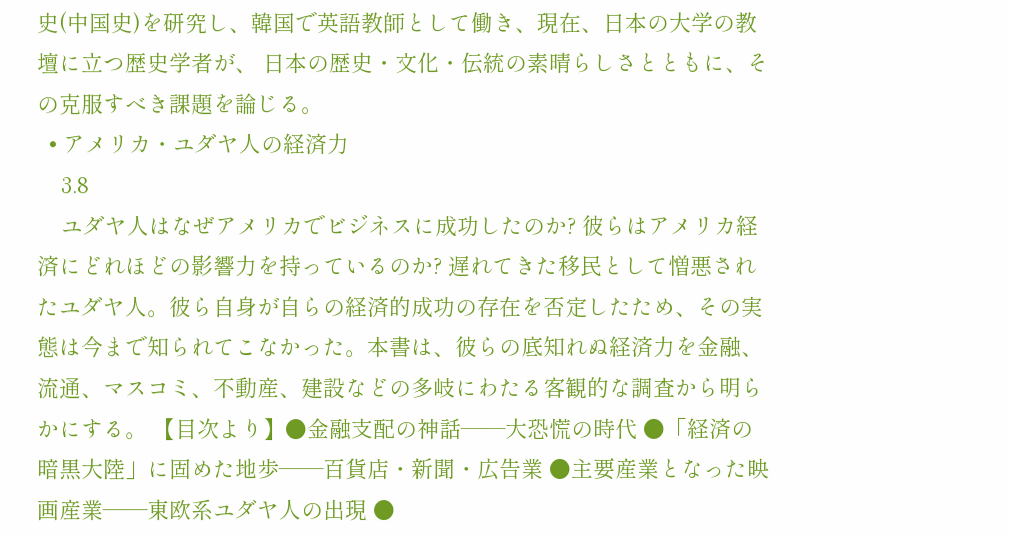史(中国史)を研究し、韓国で英語教師として働き、現在、日本の大学の教壇に立つ歴史学者が、 日本の歴史・文化・伝統の素晴らしさとともに、その克服すべき課題を論じる。
  • アメリカ・ユダヤ人の経済力
    3.8
    ユダヤ人はなぜアメリカでビジネスに成功したのか? 彼らはアメリカ経済にどれほどの影響力を持っているのか? 遅れてきた移民として憎悪されたユダヤ人。彼ら自身が自らの経済的成功の存在を否定したため、その実態は今まで知られてこなかった。本書は、彼らの底知れぬ経済力を金融、流通、マスコミ、不動産、建設などの多岐にわたる客観的な調査から明らかにする。 【目次より】●金融支配の神話――大恐慌の時代 ●「経済の暗黒大陸」に固めた地歩――百貨店・新聞・広告業 ●主要産業となった映画産業――東欧系ユダヤ人の出現 ●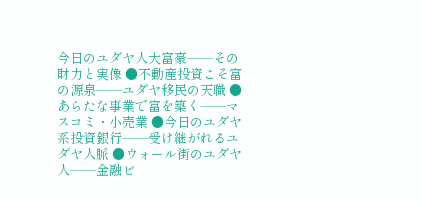今日のユダヤ人大富豪――その財力と実像 ●不動産投資こそ富の源泉――ユダヤ移民の天職 ●あらたな事業で富を築く――マスコミ・小売業 ●今日のユダヤ系投資銀行――受け継がれるユダヤ人脈 ●ウォール街のユダヤ人――金融ビ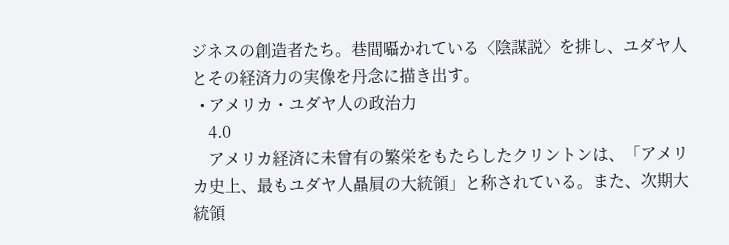ジネスの創造者たち。巷間囁かれている〈陰謀説〉を排し、ユダヤ人とその経済力の実像を丹念に描き出す。
  • アメリカ・ユダヤ人の政治力
    4.0
    アメリカ経済に未曾有の繁栄をもたらしたクリントンは、「アメリカ史上、最もユダヤ人贔屓の大統領」と称されている。また、次期大統領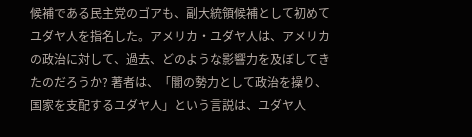候補である民主党のゴアも、副大統領候補として初めてユダヤ人を指名した。アメリカ・ユダヤ人は、アメリカの政治に対して、過去、どのような影響力を及ぼしてきたのだろうか? 著者は、「闇の勢力として政治を操り、国家を支配するユダヤ人」という言説は、ユダヤ人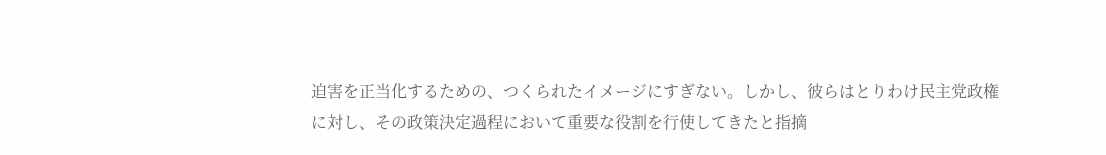迫害を正当化するための、つくられたイメージにすぎない。しかし、彼らはとりわけ民主党政権に対し、その政策決定過程において重要な役割を行使してきたと指摘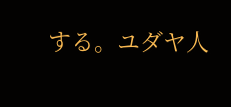する。ユダヤ人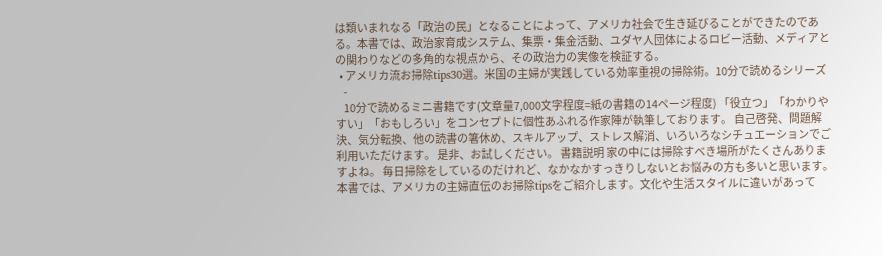は類いまれなる「政治の民」となることによって、アメリカ社会で生き延びることができたのである。本書では、政治家育成システム、集票・集金活動、ユダヤ人団体によるロビー活動、メディアとの関わりなどの多角的な視点から、その政治力の実像を検証する。
  • アメリカ流お掃除tips30選。米国の主婦が実践している効率重視の掃除術。10分で読めるシリーズ
    -
    10分で読めるミニ書籍です(文章量7,000文字程度=紙の書籍の14ページ程度) 「役立つ」「わかりやすい」「おもしろい」をコンセプトに個性あふれる作家陣が執筆しております。 自己啓発、問題解決、気分転換、他の読書の箸休め、スキルアップ、ストレス解消、いろいろなシチュエーションでご利用いただけます。 是非、お試しください。 書籍説明 家の中には掃除すべき場所がたくさんありますよね。 毎日掃除をしているのだけれど、なかなかすっきりしないとお悩みの方も多いと思います。 本書では、アメリカの主婦直伝のお掃除tipsをご紹介します。文化や生活スタイルに違いがあって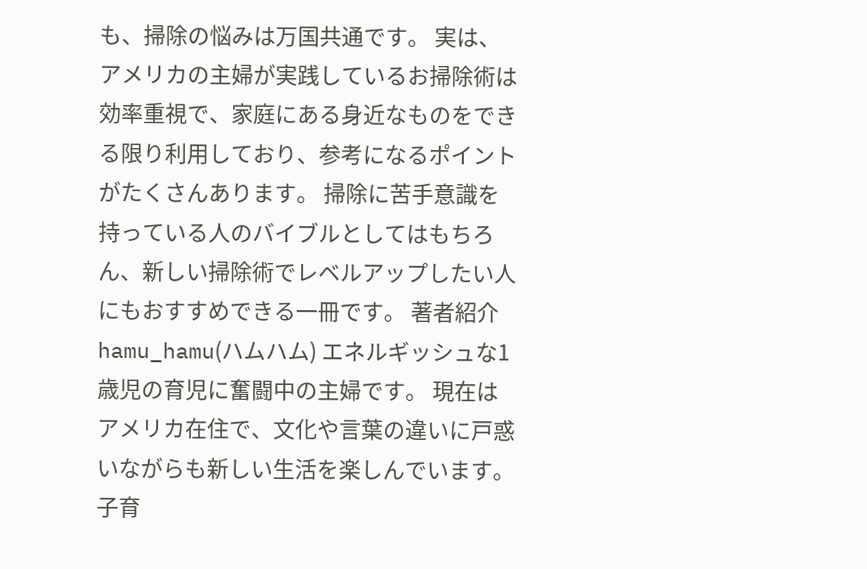も、掃除の悩みは万国共通です。 実は、アメリカの主婦が実践しているお掃除術は効率重視で、家庭にある身近なものをできる限り利用しており、参考になるポイントがたくさんあります。 掃除に苦手意識を持っている人のバイブルとしてはもちろん、新しい掃除術でレベルアップしたい人にもおすすめできる一冊です。 著者紹介 hamu_hamu(ハムハム) エネルギッシュな1歳児の育児に奮闘中の主婦です。 現在はアメリカ在住で、文化や言葉の違いに戸惑いながらも新しい生活を楽しんでいます。 子育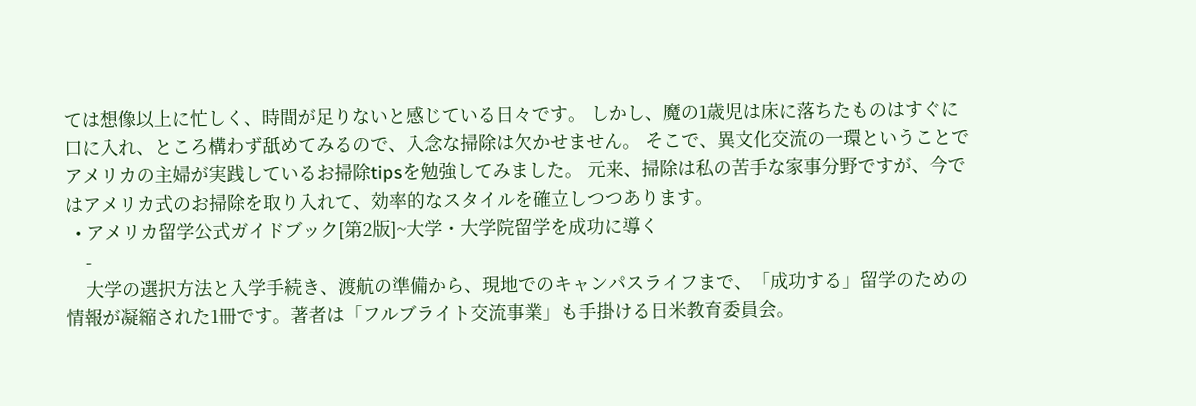ては想像以上に忙しく、時間が足りないと感じている日々です。 しかし、魔の1歳児は床に落ちたものはすぐに口に入れ、ところ構わず舐めてみるので、入念な掃除は欠かせません。 そこで、異文化交流の一環ということでアメリカの主婦が実践しているお掃除tipsを勉強してみました。 元来、掃除は私の苦手な家事分野ですが、今ではアメリカ式のお掃除を取り入れて、効率的なスタイルを確立しつつあります。
  • アメリカ留学公式ガイドブック[第2版]~大学・大学院留学を成功に導く
    -
    大学の選択方法と入学手続き、渡航の準備から、現地でのキャンパスライフまで、「成功する」留学のための情報が凝縮された1冊です。著者は「フルブライト交流事業」も手掛ける日米教育委員会。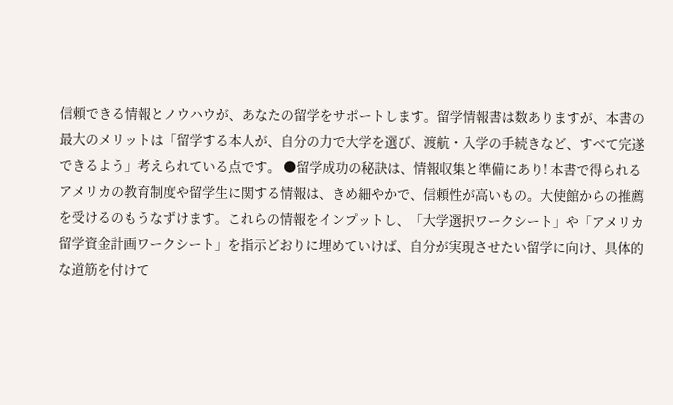信頼できる情報とノウハウが、あなたの留学をサポートします。留学情報書は数ありますが、本書の最大のメリットは「留学する本人が、自分の力で大学を選び、渡航・入学の手続きなど、すべて完遂できるよう」考えられている点です。 ●留学成功の秘訣は、情報収集と準備にあり! 本書で得られるアメリカの教育制度や留学生に関する情報は、きめ細やかで、信頼性が高いもの。大使館からの推薦を受けるのもうなずけます。これらの情報をインプットし、「大学選択ワークシート」や「アメリカ留学資金計画ワークシート」を指示どおりに埋めていけば、自分が実現させたい留学に向け、具体的な道筋を付けて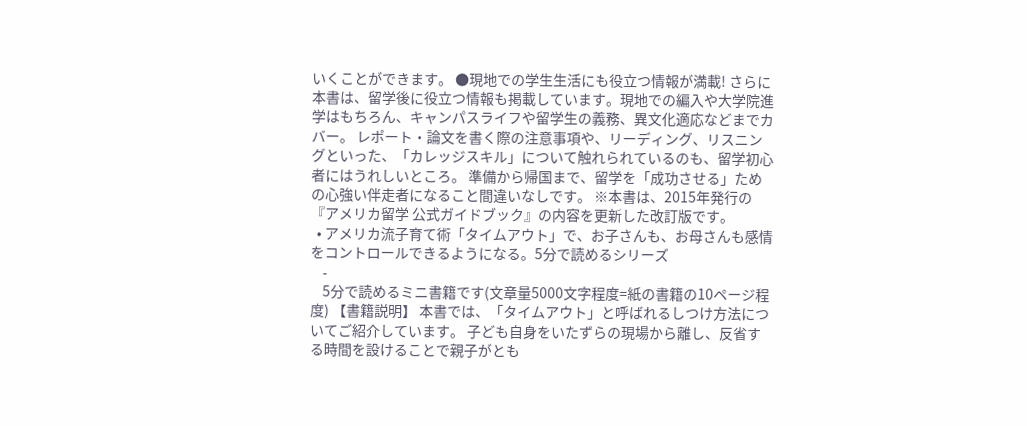いくことができます。 ●現地での学生生活にも役立つ情報が満載! さらに本書は、留学後に役立つ情報も掲載しています。現地での編入や大学院進学はもちろん、キャンパスライフや留学生の義務、異文化適応などまでカバー。 レポート・論文を書く際の注意事項や、リーディング、リスニングといった、「カレッジスキル」について触れられているのも、留学初心者にはうれしいところ。 準備から帰国まで、留学を「成功させる」ための心強い伴走者になること間違いなしです。 ※本書は、2015年発行の『アメリカ留学 公式ガイドブック』の内容を更新した改訂版です。
  • アメリカ流子育て術「タイムアウト」で、お子さんも、お母さんも感情をコントロールできるようになる。5分で読めるシリーズ
    -
    5分で読めるミニ書籍です(文章量5000文字程度=紙の書籍の10ページ程度) 【書籍説明】 本書では、「タイムアウト」と呼ばれるしつけ方法についてご紹介しています。 子ども自身をいたずらの現場から離し、反省する時間を設けることで親子がとも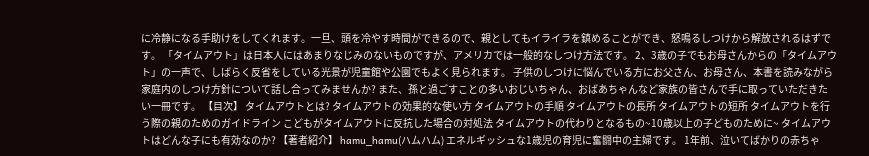に冷静になる手助けをしてくれます。一旦、頭を冷やす時間ができるので、親としてもイライラを鎮めることができ、怒鳴るしつけから解放されるはずです。 「タイムアウト」は日本人にはあまりなじみのないものですが、アメリカでは一般的なしつけ方法です。 2、3歳の子でもお母さんからの「タイムアウト」の一声で、しばらく反省をしている光景が児童館や公園でもよく見られます。 子供のしつけに悩んでいる方にお父さん、お母さん、本書を読みながら家庭内のしつけ方針について話し合ってみませんか? また、孫と過ごすことの多いおじいちゃん、おばあちゃんなど家族の皆さんで手に取っていただきたい一冊です。 【目次】 タイムアウトとは? タイムアウトの効果的な使い方 タイムアウトの手順 タイムアウトの長所 タイムアウトの短所 タイムアウトを行う際の親のためのガイドライン こどもがタイムアウトに反抗した場合の対処法 タイムアウトの代わりとなるもの~10歳以上の子どものために~ タイムアウトはどんな子にも有効なのか? 【著者紹介】 hamu_hamu(ハムハム) エネルギッシュな1歳児の育児に奮闘中の主婦です。 1年前、泣いてばかりの赤ちゃ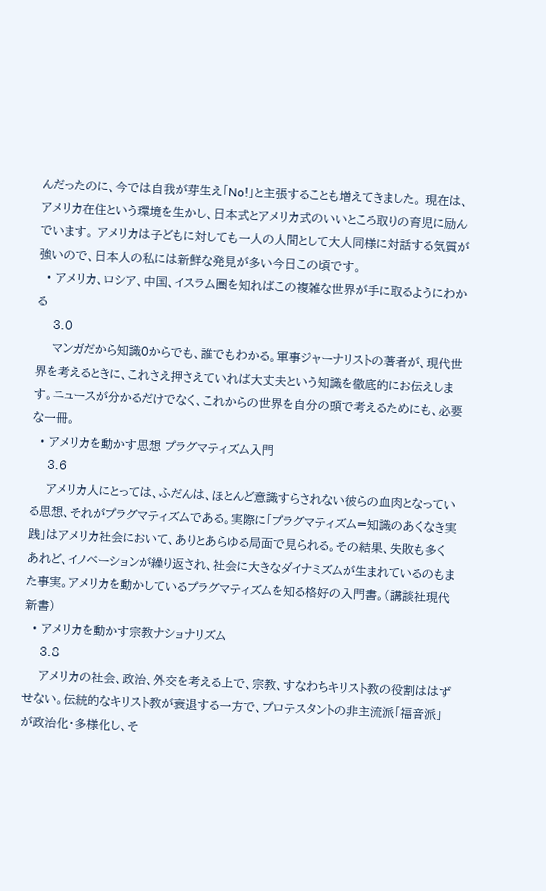んだったのに、今では自我が芽生え「No!」と主張することも増えてきました。 現在は、アメリカ在住という環境を生かし、日本式とアメリカ式のいいところ取りの育児に励んでいます。 アメリカは子どもに対しても一人の人間として大人同様に対話する気質が強いので、日本人の私には新鮮な発見が多い今日この頃です。
  • アメリカ、ロシア、中国、イスラム圏を知ればこの複雑な世界が手に取るようにわかる
    3.0
    マンガだから知識0からでも、誰でもわかる。軍事ジャーナリストの著者が、現代世界を考えるときに、これさえ押さえていれば大丈夫という知識を徹底的にお伝えします。ニュースが分かるだけでなく、これからの世界を自分の頭で考えるためにも、必要な一冊。
  • アメリカを動かす思想 プラグマティズム入門
    3.6
    アメリカ人にとっては、ふだんは、ほとんど意識すらされない彼らの血肉となっている思想、それがプラグマティズムである。実際に「プラグマティズム=知識のあくなき実践」はアメリカ社会において、ありとあらゆる局面で見られる。その結果、失敗も多くあれど、イノベーションが繰り返され、社会に大きなダイナミズムが生まれているのもまた事実。アメリカを動かしているプラグマティズムを知る格好の入門書。(講談社現代新書)
  • アメリカを動かす宗教ナショナリズム
    3.8
    アメリカの社会、政治、外交を考える上で、宗教、すなわちキリスト教の役割ははずせない。伝統的なキリスト教が衰退する一方で、プロテスタントの非主流派「福音派」が政治化・多様化し、そ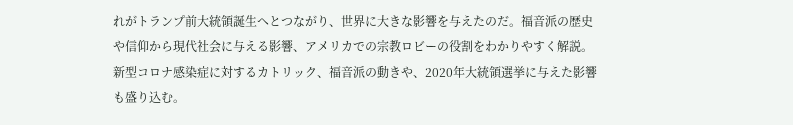れがトランプ前大統領誕生へとつながり、世界に大きな影響を与えたのだ。福音派の歴史や信仰から現代社会に与える影響、アメリカでの宗教ロビーの役割をわかりやすく解説。新型コロナ感染症に対するカトリック、福音派の動きや、2020年大統領選挙に与えた影響も盛り込む。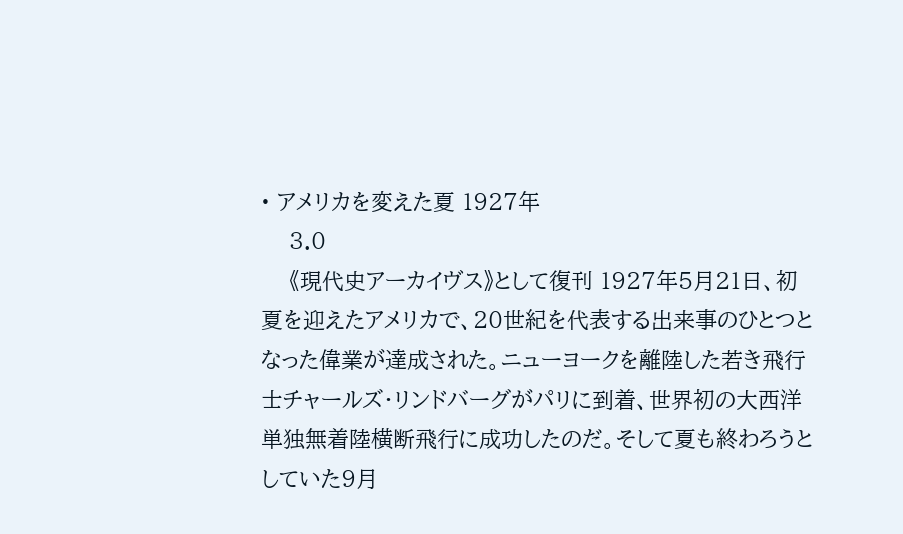• アメリカを変えた夏 1927年
    3.0
    《現代史アーカイヴス》として復刊 1927年5月21日、初夏を迎えたアメリカで、20世紀を代表する出来事のひとつとなった偉業が達成された。ニューヨークを離陸した若き飛行士チャールズ・リンドバーグがパリに到着、世界初の大西洋単独無着陸横断飛行に成功したのだ。そして夏も終わろうとしていた9月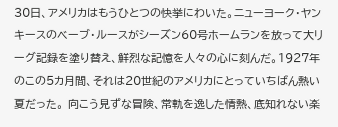30日、アメリカはもうひとつの快挙にわいた。ニューヨーク・ヤンキースのベーブ・ルースがシーズン60号ホームランを放って大リーグ記録を塗り替え、鮮烈な記憶を人々の心に刻んだ。1927年のこの5カ月間、それは20世紀のアメリカにとっていちばん熱い夏だった。 向こう見ずな冒険、常軌を逸した情熱、底知れない楽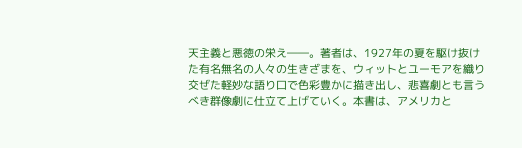天主義と悪徳の栄え――。著者は、1927年の夏を駆け抜けた有名無名の人々の生きざまを、ウィットとユーモアを織り交ぜた軽妙な語り口で色彩豊かに描き出し、悲喜劇とも言うべき群像劇に仕立て上げていく。本書は、アメリカと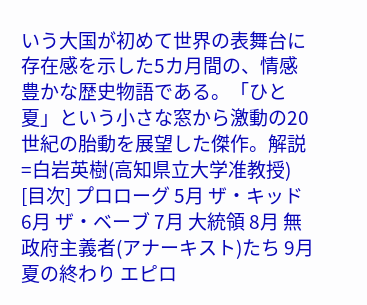いう大国が初めて世界の表舞台に存在感を示した5カ月間の、情感豊かな歴史物語である。「ひと夏」という小さな窓から激動の20世紀の胎動を展望した傑作。解説=白岩英樹(高知県立大学准教授) [目次] プロローグ 5月 ザ・キッド 6月 ザ・ベーブ 7月 大統領 8月 無政府主義者(アナーキスト)たち 9月 夏の終わり エピロ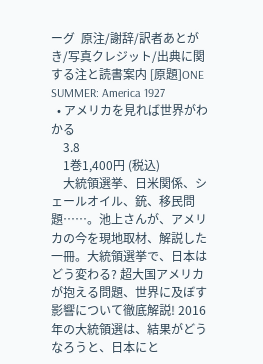ーグ  原注/謝辞/訳者あとがき/写真クレジット/出典に関する注と読書案内 [原題]ONE SUMMER: America 1927
  • アメリカを見れば世界がわかる
    3.8
    1巻1,400円 (税込)
    大統領選挙、日米関係、シェールオイル、銃、移民問題……。池上さんが、アメリカの今を現地取材、解説した一冊。大統領選挙で、日本はどう変わる? 超大国アメリカが抱える問題、世界に及ぼす影響について徹底解説! 2016年の大統領選は、結果がどうなろうと、日本にと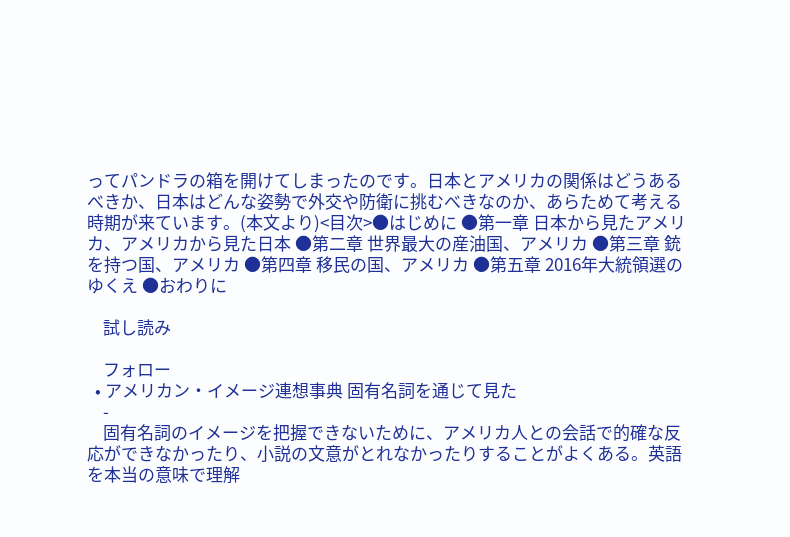ってパンドラの箱を開けてしまったのです。日本とアメリカの関係はどうあるべきか、日本はどんな姿勢で外交や防衛に挑むべきなのか、あらためて考える時期が来ています。(本文より)<目次>●はじめに ●第一章 日本から見たアメリカ、アメリカから見た日本 ●第二章 世界最大の産油国、アメリカ ●第三章 銃を持つ国、アメリカ ●第四章 移民の国、アメリカ ●第五章 2016年大統領選のゆくえ ●おわりに

    試し読み

    フォロー
  • アメリカン・イメージ連想事典 固有名詞を通じて見た
    -
    固有名詞のイメージを把握できないために、アメリカ人との会話で的確な反応ができなかったり、小説の文意がとれなかったりすることがよくある。英語を本当の意味で理解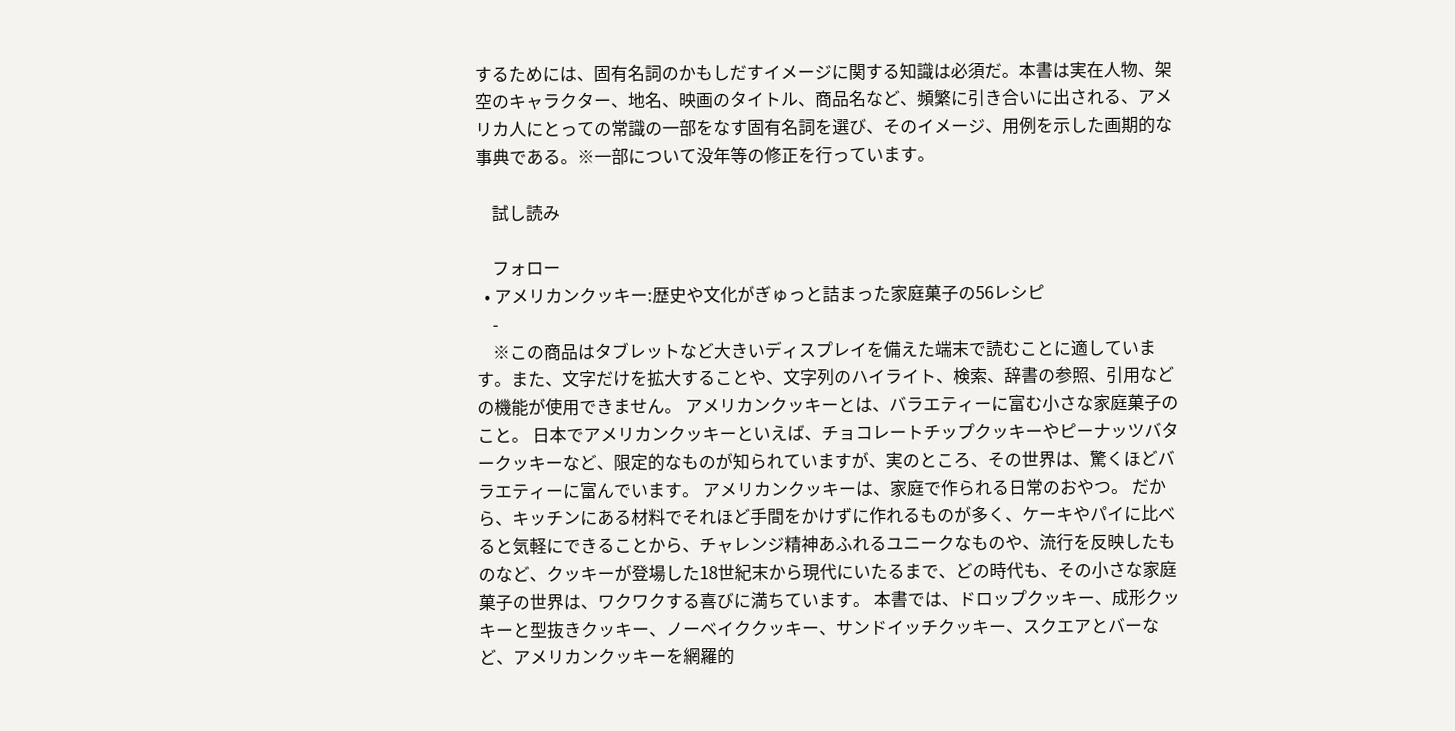するためには、固有名詞のかもしだすイメージに関する知識は必須だ。本書は実在人物、架空のキャラクター、地名、映画のタイトル、商品名など、頻繁に引き合いに出される、アメリカ人にとっての常識の一部をなす固有名詞を選び、そのイメージ、用例を示した画期的な事典である。※一部について没年等の修正を行っています。

    試し読み

    フォロー
  • アメリカンクッキー:歴史や文化がぎゅっと詰まった家庭菓子の56レシピ
    -
    ※この商品はタブレットなど大きいディスプレイを備えた端末で読むことに適しています。また、文字だけを拡大することや、文字列のハイライト、検索、辞書の参照、引用などの機能が使用できません。 アメリカンクッキーとは、バラエティーに富む小さな家庭菓子のこと。 日本でアメリカンクッキーといえば、チョコレートチップクッキーやピーナッツバタークッキーなど、限定的なものが知られていますが、実のところ、その世界は、驚くほどバラエティーに富んでいます。 アメリカンクッキーは、家庭で作られる日常のおやつ。 だから、キッチンにある材料でそれほど手間をかけずに作れるものが多く、ケーキやパイに比べると気軽にできることから、チャレンジ精神あふれるユニークなものや、流行を反映したものなど、クッキーが登場した18世紀末から現代にいたるまで、どの時代も、その小さな家庭菓子の世界は、ワクワクする喜びに満ちています。 本書では、ドロップクッキー、成形クッキーと型抜きクッキー、ノーベイククッキー、サンドイッチクッキー、スクエアとバーなど、アメリカンクッキーを網羅的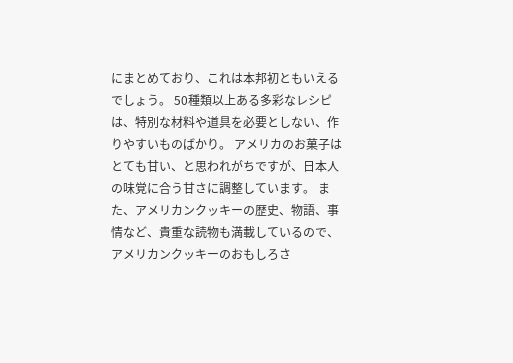にまとめており、これは本邦初ともいえるでしょう。 50種類以上ある多彩なレシピは、特別な材料や道具を必要としない、作りやすいものばかり。 アメリカのお菓子はとても甘い、と思われがちですが、日本人の味覚に合う甘さに調整しています。 また、アメリカンクッキーの歴史、物語、事情など、貴重な読物も満載しているので、アメリカンクッキーのおもしろさ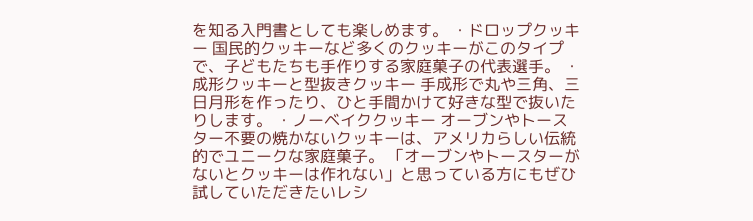を知る入門書としても楽しめます。 ・ドロップクッキー 国民的クッキーなど多くのクッキーがこのタイプで、子どもたちも手作りする家庭菓子の代表選手。 ・成形クッキーと型抜きクッキー 手成形で丸や三角、三日月形を作ったり、ひと手間かけて好きな型で抜いたりします。 ・ノーベイククッキー オーブンやトースター不要の焼かないクッキーは、アメリカらしい伝統的でユニークな家庭菓子。 「オーブンやトースターがないとクッキーは作れない」と思っている方にもぜひ試していただきたいレシ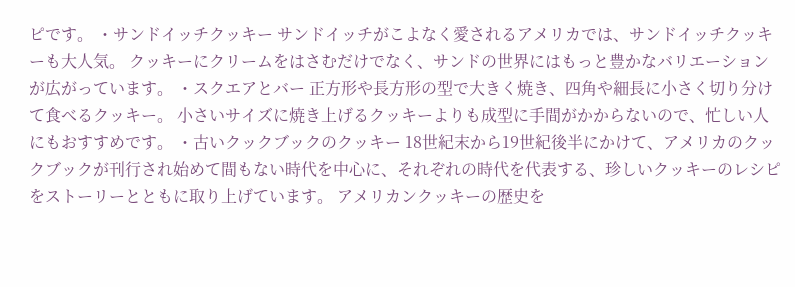ピです。 ・サンドイッチクッキー サンドイッチがこよなく愛されるアメリカでは、サンドイッチクッキーも大人気。 クッキーにクリームをはさむだけでなく、サンドの世界にはもっと豊かなバリエーションが広がっています。 ・スクエアとバー 正方形や長方形の型で大きく焼き、四角や細長に小さく切り分けて食べるクッキー。 小さいサイズに焼き上げるクッキーよりも成型に手間がかからないので、忙しい人にもおすすめです。 ・古いクックブックのクッキー 18世紀末から19世紀後半にかけて、アメリカのクックブックが刊行され始めて間もない時代を中心に、それぞれの時代を代表する、珍しいクッキーのレシピをストーリーとともに取り上げています。 アメリカンクッキーの歴史を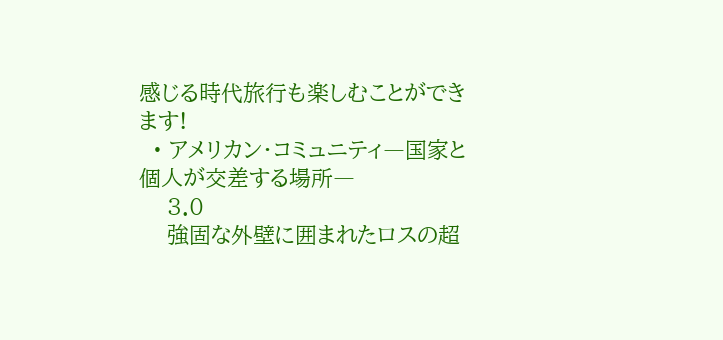感じる時代旅行も楽しむことができます!
  • アメリカン・コミュニティ―国家と個人が交差する場所―
    3.0
    強固な外壁に囲まれたロスの超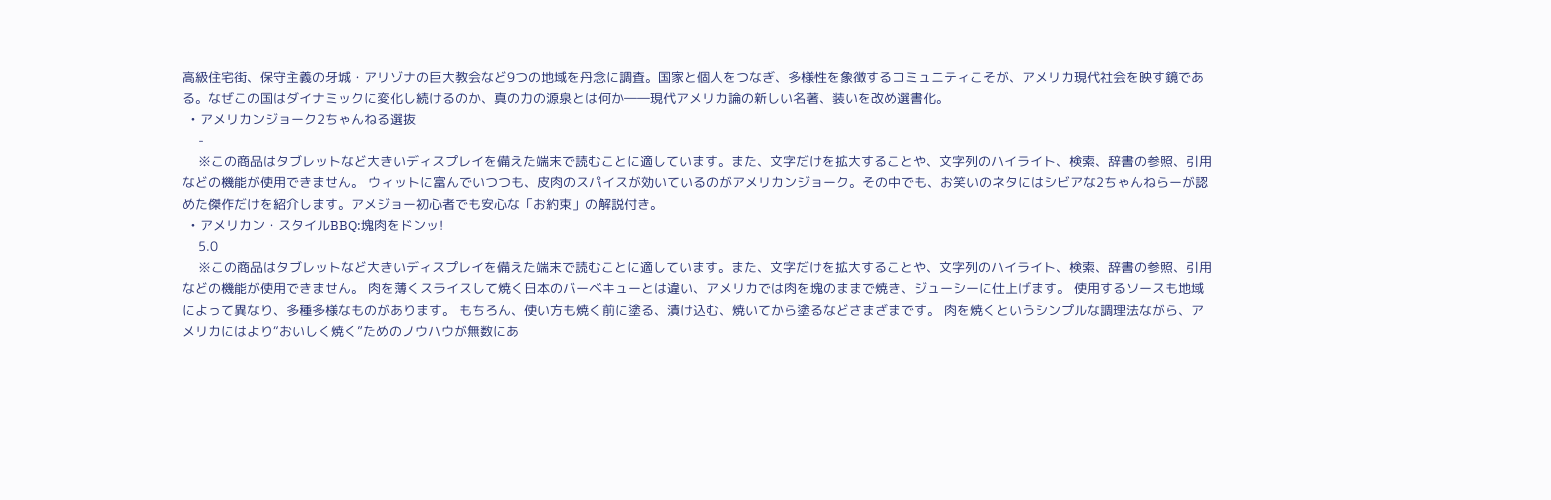高級住宅街、保守主義の牙城・アリゾナの巨大教会など9つの地域を丹念に調査。国家と個人をつなぎ、多様性を象徴するコミュニティこそが、アメリカ現代社会を映す鏡である。なぜこの国はダイナミックに変化し続けるのか、真の力の源泉とは何か――現代アメリカ論の新しい名著、装いを改め選書化。
  • アメリカンジョーク2ちゃんねる選抜
    -
    ※この商品はタブレットなど大きいディスプレイを備えた端末で読むことに適しています。また、文字だけを拡大することや、文字列のハイライト、検索、辞書の参照、引用などの機能が使用できません。 ウィットに富んでいつつも、皮肉のスパイスが効いているのがアメリカンジョーク。その中でも、お笑いのネタにはシビアな2ちゃんねらーが認めた傑作だけを紹介します。アメジョー初心者でも安心な「お約束」の解説付き。
  • アメリカン・スタイルBBQ:塊肉をドンッ!
    5.0
    ※この商品はタブレットなど大きいディスプレイを備えた端末で読むことに適しています。また、文字だけを拡大することや、文字列のハイライト、検索、辞書の参照、引用などの機能が使用できません。 肉を薄くスライスして焼く日本のバーベキューとは違い、アメリカでは肉を塊のままで焼き、ジューシーに仕上げます。 使用するソースも地域によって異なり、多種多様なものがあります。 もちろん、使い方も焼く前に塗る、漬け込む、焼いてから塗るなどさまざまです。 肉を焼くというシンプルな調理法ながら、アメリカにはより“おいしく焼く”ためのノウハウが無数にあ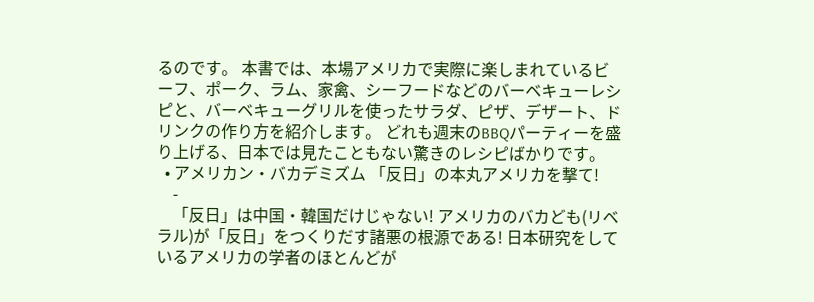るのです。 本書では、本場アメリカで実際に楽しまれているビーフ、ポーク、ラム、家禽、シーフードなどのバーベキューレシピと、バーベキューグリルを使ったサラダ、ピザ、デザート、ドリンクの作り方を紹介します。 どれも週末のBBQパーティーを盛り上げる、日本では見たこともない驚きのレシピばかりです。
  • アメリカン・バカデミズム 「反日」の本丸アメリカを撃て!
    -
    「反日」は中国・韓国だけじゃない! アメリカのバカども(リベラル)が「反日」をつくりだす諸悪の根源である! 日本研究をしているアメリカの学者のほとんどが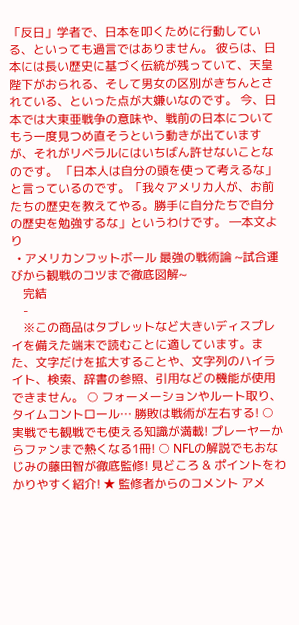「反日」学者で、日本を叩くために行動している、といっても過言ではありません。 彼らは、日本には長い歴史に基づく伝統が残っていて、天皇陛下がおられる、そして男女の区別がきちんとされている、といった点が大嫌いなのです。 今、日本では大東亜戦争の意味や、戦前の日本についてもう一度見つめ直そうという動きが出ていますが、それがリベラルにはいちばん許せないことなのです。 「日本人は自分の頭を使って考えるな」と言っているのです。「我々アメリカ人が、お前たちの歴史を教えてやる。勝手に自分たちで自分の歴史を勉強するな」というわけです。 ―本文より
  • アメリカンフットボール 最強の戦術論 ~試合運びから観戦のコツまで徹底図解~
    完結
    -
    ※この商品はタブレットなど大きいディスプレイを備えた端末で読むことに適しています。また、文字だけを拡大することや、文字列のハイライト、検索、辞書の参照、引用などの機能が使用できません。 ○ フォーメーションやルート取り、タイムコントロール… 勝敗は戦術が左右する! ○ 実戦でも観戦でも使える知識が満載! プレーヤーからファンまで熱くなる1冊! ○ NFLの解説でもおなじみの藤田智が徹底監修! 見どころ & ポイントをわかりやすく紹介! ★ 監修者からのコメント アメ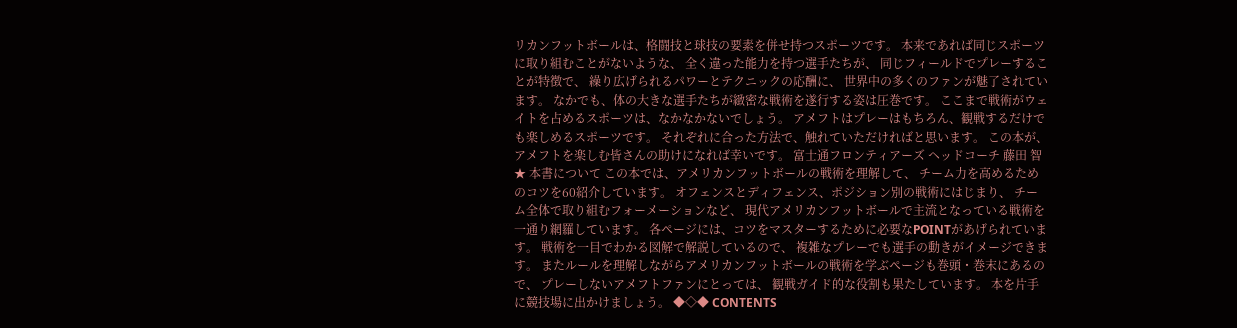リカンフットボールは、格闘技と球技の要素を併せ持つスポーツです。 本来であれば同じスポーツに取り組むことがないような、 全く違った能力を持つ選手たちが、 同じフィールドでプレーすることが特徴で、 繰り広げられるパワーとテクニックの応酬に、 世界中の多くのファンが魅了されています。 なかでも、体の大きな選手たちが緻密な戦術を遂行する姿は圧巻です。 ここまで戦術がウェイトを占めるスポーツは、なかなかないでしょう。 アメフトはプレーはもちろん、観戦するだけでも楽しめるスポーツです。 それぞれに合った方法で、触れていただければと思います。 この本が、アメフトを楽しむ皆さんの助けになれば幸いです。 富士通フロンティアーズ ヘッドコーチ 藤田 智 ★ 本書について この本では、アメリカンフットボールの戦術を理解して、 チーム力を高めるためのコツを60紹介しています。 オフェンスとディフェンス、ポジション別の戦術にはじまり、 チーム全体で取り組むフォーメーションなど、 現代アメリカンフットボールで主流となっている戦術を一通り網羅しています。 各ページには、コツをマスターするために必要なPOINTがあげられています。 戦術を一目でわかる図解で解説しているので、 複雑なプレーでも選手の動きがイメージできます。 またルールを理解しながらアメリカンフットボールの戦術を学ぶページも巻頭・巻末にあるので、 プレーしないアメフトファンにとっては、 観戦ガイド的な役割も果たしています。 本を片手に競技場に出かけましょう。 ◆◇◆ CONTENTS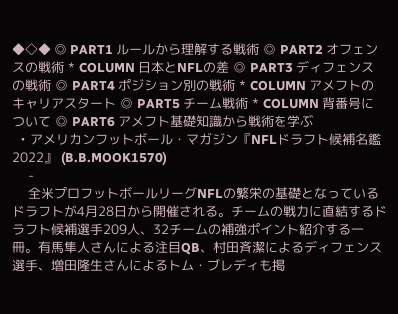◆◇◆ ◎ PART1 ルールから理解する戦術 ◎ PART2 オフェンスの戦術 * COLUMN 日本とNFLの差 ◎ PART3 ディフェンスの戦術 ◎ PART4 ポジション別の戦術 * COLUMN アメフトのキャリアスタート ◎ PART5 チーム戦術 * COLUMN 背番号について ◎ PART6 アメフト基礎知識から戦術を学ぶ
  • アメリカンフットボール・マガジン『NFLドラフト候補名鑑2022』 (B.B.MOOK1570)
    -
    全米プロフットボールリーグNFLの繁栄の基礎となっているドラフトが4月28日から開催される。チームの戦力に直結するドラフト候補選手209人、32チームの補強ポイント紹介する一冊。有馬隼人さんによる注目QB、村田斉潔によるディフェンス選手、増田隆生さんによるトム・ブレディも掲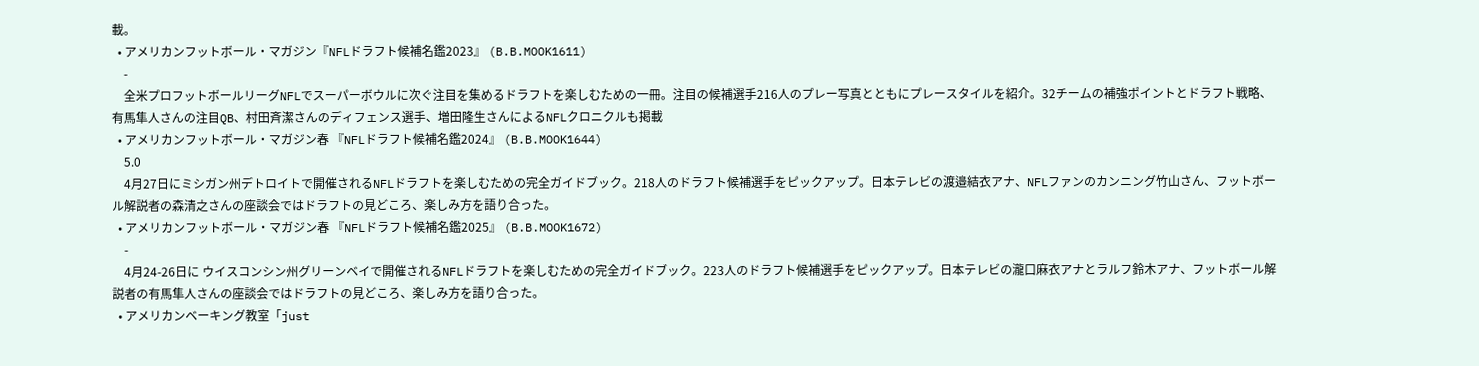載。
  • アメリカンフットボール・マガジン『NFLドラフト候補名鑑2023』 (B.B.MOOK1611)
    -
    全米プロフットボールリーグNFLでスーパーボウルに次ぐ注目を集めるドラフトを楽しむための一冊。注目の候補選手216人のプレー写真とともにプレースタイルを紹介。32チームの補強ポイントとドラフト戦略、有馬隼人さんの注目QB、村田斉潔さんのディフェンス選手、増田隆生さんによるNFLクロニクルも掲載
  • アメリカンフットボール・マガジン春 『NFLドラフト候補名鑑2024』 (B.B.MOOK1644)
    5.0
    4月27日にミシガン州デトロイトで開催されるNFLドラフトを楽しむための完全ガイドブック。218人のドラフト候補選手をピックアップ。日本テレビの渡邉結衣アナ、NFLファンのカンニング竹山さん、フットボール解説者の森清之さんの座談会ではドラフトの見どころ、楽しみ方を語り合った。
  • アメリカンフットボール・マガジン春 『NFLドラフト候補名鑑2025』 (B.B.MOOK1672)
    -
    4月24-26日に ウイスコンシン州グリーンベイで開催されるNFLドラフトを楽しむための完全ガイドブック。223人のドラフト候補選手をピックアップ。日本テレビの瀧口麻衣アナとラルフ鈴木アナ、フットボール解説者の有馬隼人さんの座談会ではドラフトの見どころ、楽しみ方を語り合った。
  • アメリカンベーキング教室「just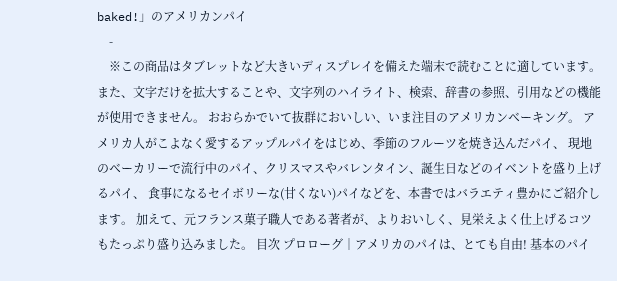baked!」のアメリカンパイ
    -
    ※この商品はタブレットなど大きいディスプレイを備えた端末で読むことに適しています。また、文字だけを拡大することや、文字列のハイライト、検索、辞書の参照、引用などの機能が使用できません。 おおらかでいて抜群においしい、いま注目のアメリカンベーキング。 アメリカ人がこよなく愛するアップルパイをはじめ、季節のフルーツを焼き込んだパイ、 現地のベーカリーで流行中のパイ、クリスマスやバレンタイン、誕生日などのイベントを盛り上げるパイ、 食事になるセイボリーな(甘くない)パイなどを、本書ではバラエティ豊かにご紹介します。 加えて、元フランス菓子職人である著者が、よりおいしく、見栄えよく仕上げるコツもたっぷり盛り込みました。 目次 プロローグ│アメリカのパイは、とても自由! 基本のパイ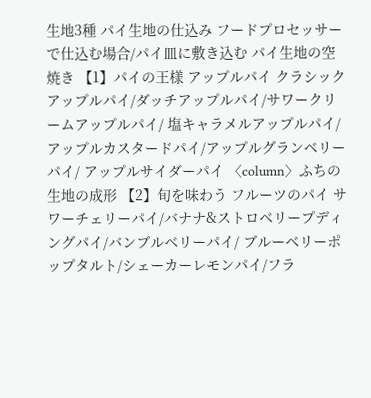生地3種 パイ生地の仕込み フードプロセッサーで仕込む場合/パイ皿に敷き込む パイ生地の空焼き 【1】パイの王様 アップルパイ クラシックアップルパイ/ダッチアップルパイ/サワークリームアップルパイ/ 塩キャラメルアップルパイ/アップルカスタードパイ/アップルグランベリーパイ/ アップルサイダーパイ 〈column〉ふちの生地の成形 【2】旬を味わう フルーツのパイ サワーチェリーパイ/バナナ&ストロベリープディングパイ/バンブルベリーパイ/ ブルーベリーポップタルト/シェーカーレモンパイ/フラ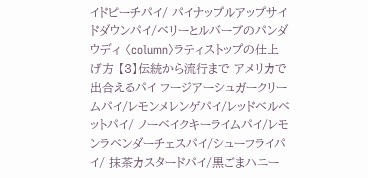イドピーチパイ/ パイナップルアップサイドダウンパイ/ベリーとルバーブのパンダウディ 〈column〉ラティストップの仕上げ方 【3】伝統から流行まで アメリカで出合えるパイ フージアーシュガークリームパイ/レモンメレンゲパイ/レッドベルベットパイ/ ノーベイクキーライムパイ/レモンラベンダーチェスパイ/シューフライパイ/ 抹茶カスタードパイ/黒ごまハニー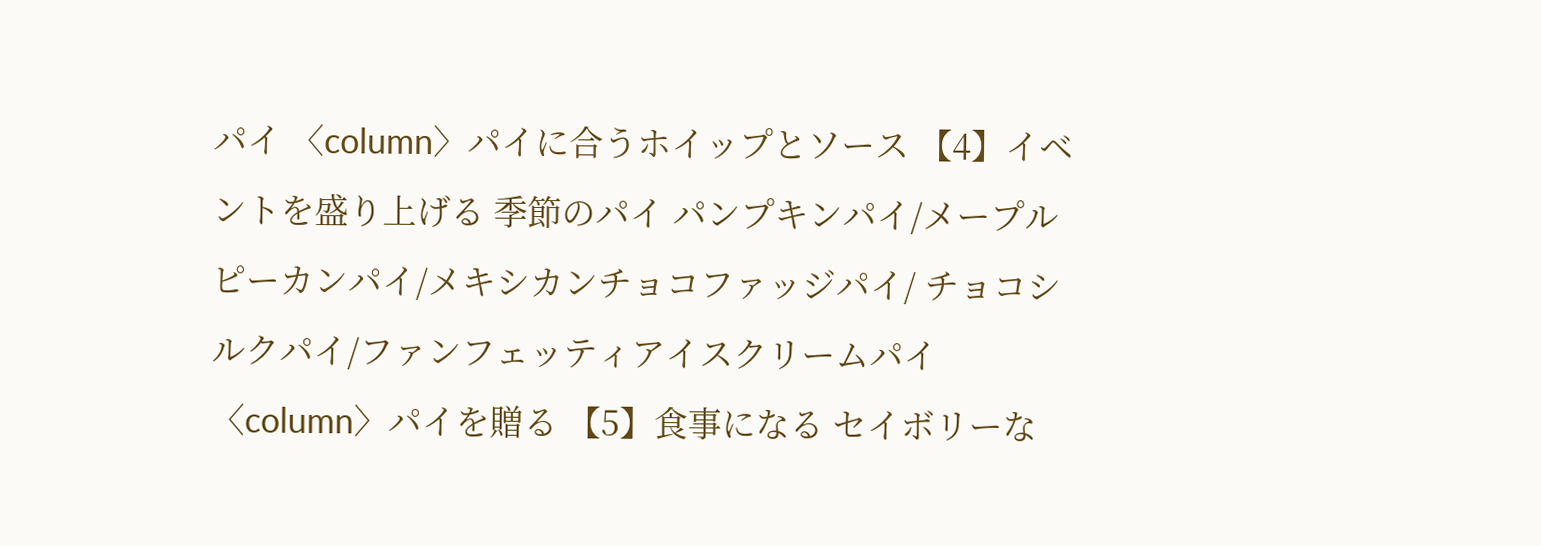パイ 〈column〉パイに合うホイップとソース 【4】イベントを盛り上げる 季節のパイ パンプキンパイ/メープルピーカンパイ/メキシカンチョコファッジパイ/ チョコシルクパイ/ファンフェッティアイスクリームパイ 〈column〉パイを贈る 【5】食事になる セイボリーな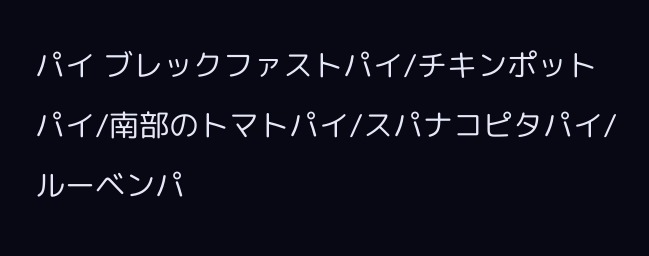パイ ブレックファストパイ/チキンポットパイ/南部のトマトパイ/スパナコピタパイ/ ルーベンパ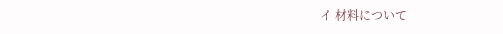イ 材料について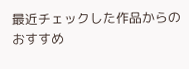最近チェックした作品からのおすすめ